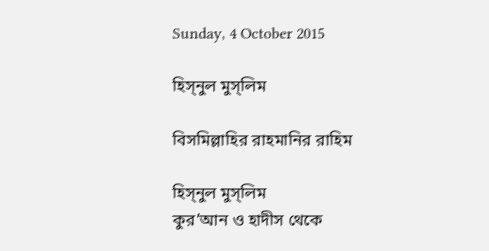Sunday, 4 October 2015

হিস্‌নুল মুস্‌লিম

বিসমিল্লাহির রাহমানির রাহিম

হিস্‌নুল মুস্‌লিম
কুর’আন ও হাদীস থেকে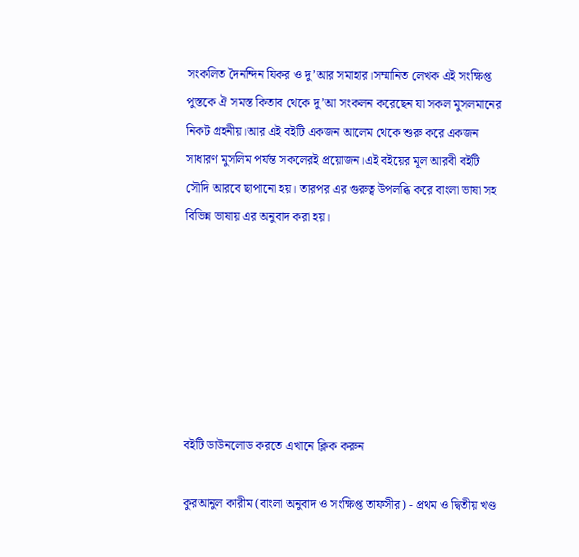সংকলিত দৈনন্দিন যিকর ও দু’আর সমাহার।সম্মানিত লেখক এই সংক্ষিপ্ত পুস্তকে ঐ সমস্ত কিতাব থেকে দু’আ সংকলন করেছেন যা সকল মুসলমানের নিকট গ্রহনীয়।আর এই বইটি একজন আলেম থেকে শুরু করে একজন সাধারণ মুসলিম পর্যন্ত সকলেরই প্রয়োজন।এই বইয়ের মূল আরবী বইটি সৌদি আরবে ছাপানো হয়। তারপর এর গুরুত্ব উপলব্ধি করে বাংলা ভাষা সহ বিভিন্ন ভাষায় এর অনুবাদ করা হয়।







বইটি ডাউনলোড করতে এখানে ক্লিক করুন

কুরআনুল কারীম (বাংলা অনুবাদ ও সংক্ষিপ্ত তাফসীর) - প্রথম ও দ্বিতীয় খণ্ড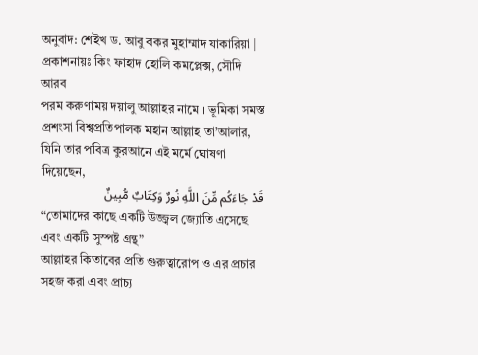অনুবাদ: শেইখ ড. আবু বকর মুহাম্মাদ যাকারিয়া | প্রকাশনায়ঃ কিং ফাহাদ হোলি কমপ্লেক্স, সৌদি আরব
পরম করুণাময় দয়ালু আল্লাহর নামে । ভূমিকা সমস্ত প্রশংসা বিশ্বপ্রতিপালক মহান আল্লাহ তা’আলার, যিনি তার পবিত্র কুরআনে এই মর্মে ঘোষণা দিয়েছেন,
قَدْ جَاءَكُم مِّنَ اللَّهِ نُورٌ وَكِتَابٌ مُّبِينٌ
“তোমাদের কাছে একটি উজ্জ্বল জ্যোতি এসেছে এবং একটি সুস্পষ্ট গ্রন্থ”
আল্লাহর কিতাবের প্রতি গুরুত্বারোপ ও এর প্রচার সহজ করা এবং প্রাচ্য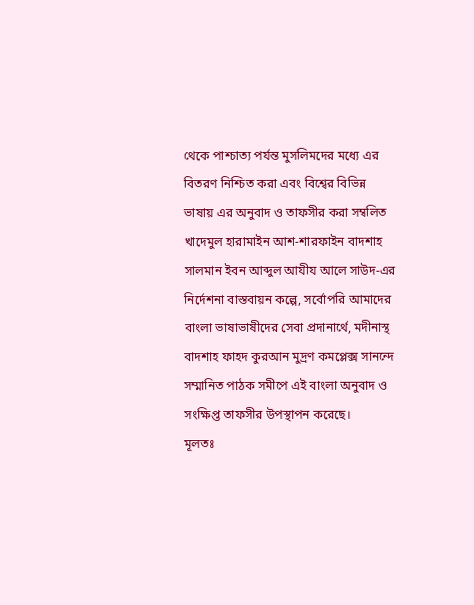থেকে পাশ্চাত্য পর্যন্ত মুসলিমদের মধ্যে এর বিতরণ নিশ্চিত করা এবং বিশ্বের বিভিন্ন ভাষায় এর অনুবাদ ও তাফসীর করা সম্বলিত খাদেমুল হারামাইন আশ-শারফাইন বাদশাহ সালমান ইবন আব্দুল আযীয আলে সাউদ-এর নির্দেশনা বাস্তবায়ন কল্পে, সর্বোপরি আমাদের বাংলা ভাষাভাষীদের সেবা প্রদানার্থে, মদীনাস্থ বাদশাহ ফাহদ কুরআন মুদ্রণ কমপ্লেক্স সানন্দে সম্মানিত পাঠক সমীপে এই বাংলা অনুবাদ ও সংক্ষিপ্ত তাফসীর উপস্থাপন করেছে।
মূলতঃ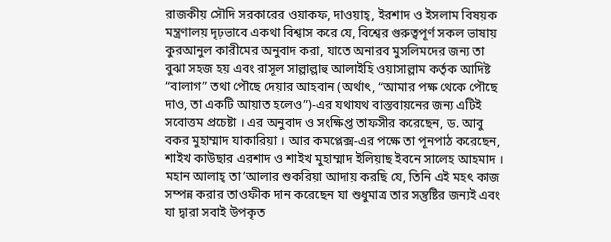রাজকীয় সৌদি সরকারের ওয়াকফ, দাওয়াহ্, ইরশাদ ও ইসলাম বিষয়ক মন্ত্রণালয় দৃঢ়ভাবে একথা বিশ্বাস করে যে, বিশ্বের গুরুত্বপূর্ণ সকল ভাষায় কুরআনুল কারীমের অনুবাদ করা, যাতে অনারব মুসলিমদের জন্য তা বুঝা সহজ হয় এবং রাসূল সাল্লাল্লাহু আলাইহি ওয়াসাল্লাম কর্তৃক আদিষ্ট “বালাগ” তথা পৌছে দেয়ার আহবান (অর্থাৎ, “আমার পক্ষ থেকে পৌছে দাও, তা একটি আয়াত হলেও”)-এর যথাযথ বাস্তবায়নের জন্য এটিই সবোত্তম প্রচেষ্টা । এর অনুবাদ ও সংক্ষিপ্ত তাফসীর করেছেন, ড. আবু বকর মুহাম্মাদ যাকারিয়া । আর কমপ্লেক্স-এর পক্ষে তা পূনপাঠ করেছেন, শাইখ কাউছার এরশাদ ও শাইখ মুহাম্মাদ ইলিয়াছ ইবনে সালেহ আহমাদ । মহান আলাহ্ তা’আলার শুকরিয়া আদায় করছি যে, তিনি এই মহৎ কাজ সম্পন্ন করার তাওফীক দান করেছেন যা শুধুমাত্র তার সন্তুষ্টির জন্যই এবং যা দ্বারা সবাই উপকৃত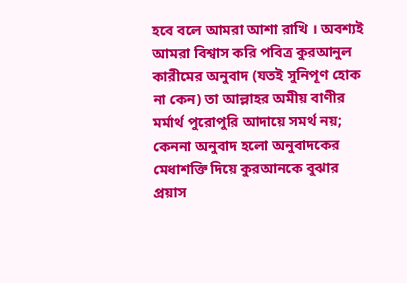হবে বলে আমরা আশা রাখি । অবশ্যই আমরা বিশ্বাস করি পবিত্র কুরআনুল কারীমের অনুবাদ (যতই সুনিপূণ হোক না কেন) তা আল্লাহর অমীয় বাণীর মর্মার্থ পুরোপুরি আদায়ে সমর্থ নয়; কেননা অনুবাদ হলো অনুবাদকের মেধাশক্তি দিয়ে কুরআনকে বুঝার প্রয়াস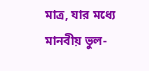মাত্র, যার মধ্যে মানবীয় ভুল-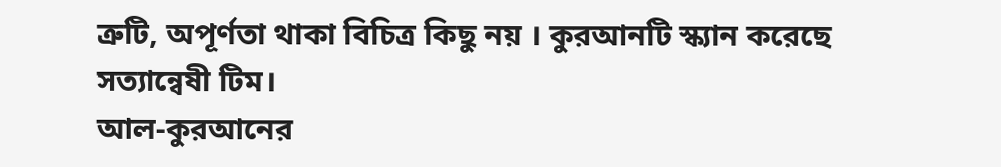ত্রুটি, অপূর্ণতা থাকা বিচিত্র কিছু নয় । কুরআনটি স্ক্যান করেছে সত্যান্বেষী টিম।
আল-কুরআনের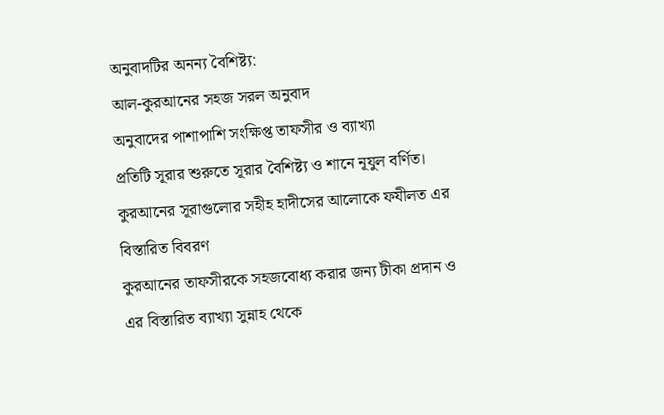অনুবাদটির অনন্য বৈশিষ্ট্য:
আল-কুরআনের সহজ সরল অনুবাদ
অনুবাদের পাশাপাশি সংক্ষিপ্ত তাফসীর ও ব্যাখ্যা
প্রতিটি সূরার শুরুতে সূরার বৈশিষ্ট্য ও শানে নূযুল বর্ণিত।
কুরআনের সূরাগুলোর সহীহ হাদীসের আলোকে ফযীলত এর বিস্তারিত বিবরণ
কুরআনের তাফসীরকে সহজবোধ্য করার জন্য টীকা প্রদান ও এর বিস্তারিত ব্যাখ্যা সুন্নাহ থেকে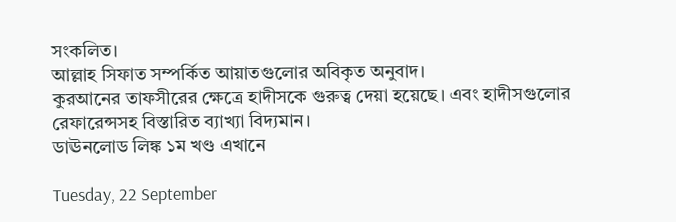সংকলিত।
আল্লাহ সিফাত সম্পর্কিত আয়াতগুলোর অবিকৃত অনুবাদ।
কুরআনের তাফসীরের ক্ষেত্রে হাদীসকে গুরুত্ব দেয়া হয়েছে। এবং হাদীসগুলোর রেফারেন্সসহ বিস্তারিত ব্যাখ্যা বিদ্যমান।
ডাঊনলোড লিঙ্ক ১ম খণ্ড এখানে

Tuesday, 22 September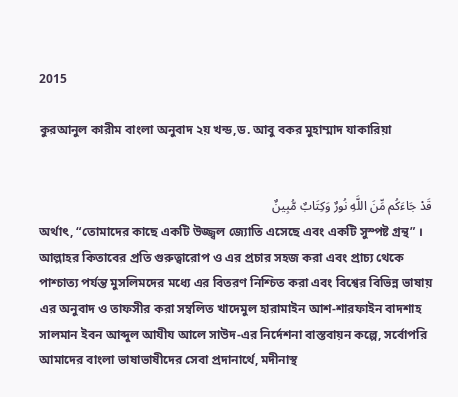2015

কুরআনুল কারীম বাংলা অনুবাদ ২য় খন্ড,ড. আবু বকর মুহাম্মাদ যাকারিয়া


قَدْ جَاءَكُم مِّنَ اللَّهِ نُورٌ وَكِتَابٌ مُّبِينٌ
অর্থাৎ, “তোমাদের কাছে একটি উজ্জ্বল জ্যোতি এসেছে এবং একটি সুস্পষ্ট গ্রন্থ” ।
আল্লাহর কিতাবের প্রতি গুরুত্বারোপ ও এর প্রচার সহজ করা এবং প্রাচ্য থেকে পাশ্চাত্য পর্যন্ত মুসলিমদের মধ্যে এর বিতরণ নিশ্চিত করা এবং বিশ্বের বিভিন্ন ভাষায় এর অনুবাদ ও তাফসীর করা সম্বলিত খাদেমুল হারামাইন আশ-শারফাইন বাদশাহ সালমান ইবন আব্দুল আযীয আলে সাউদ-এর নির্দেশনা বাস্তবায়ন কল্পে, সর্বোপরি আমাদের বাংলা ভাষাভাষীদের সেবা প্রদানার্থে, মদীনাস্থ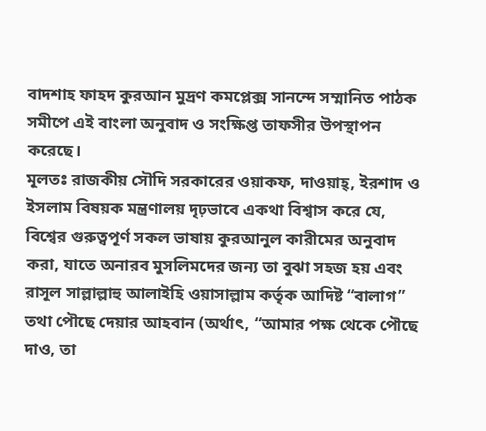বাদশাহ ফাহদ কুরআন মুদ্রণ কমপ্লেক্স সানন্দে সম্মানিত পাঠক সমীপে এই বাংলা অনুবাদ ও সংক্ষিপ্ত তাফসীর উপস্থাপন করেছে।
মূলতঃ রাজকীয় সৌদি সরকারের ওয়াকফ, দাওয়াহ্, ইরশাদ ও ইসলাম বিষয়ক মন্ত্রণালয় দৃঢ়ভাবে একথা বিশ্বাস করে যে, বিশ্বের গুরুত্বপূর্ণ সকল ভাষায় কুরআনুল কারীমের অনুবাদ করা, যাতে অনারব মুসলিমদের জন্য তা বুঝা সহজ হয় এবং রাসূল সাল্লাল্লাহু আলাইহি ওয়াসাল্লাম কর্তৃক আদিষ্ট “বালাগ” তথা পৌছে দেয়ার আহবান (অর্থাৎ, “আমার পক্ষ থেকে পৌছে দাও, তা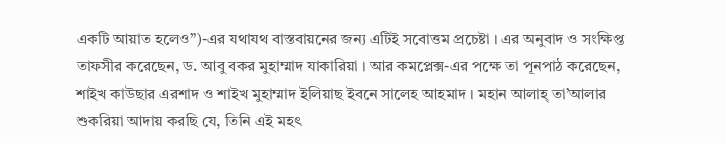একটি আয়াত হলেও”)-এর যথাযথ বাস্তবায়নের জন্য এটিই সবোত্তম প্রচেষ্টা । এর অনুবাদ ও সংক্ষিপ্ত তাফসীর করেছেন, ড. আবু বকর মুহাম্মাদ যাকারিয়া । আর কমপ্লেক্স-এর পক্ষে তা পূনপাঠ করেছেন, শাইখ কাউছার এরশাদ ও শাইখ মুহাম্মাদ ইলিয়াছ ইবনে সালেহ আহমাদ । মহান আলাহ্ তা’আলার শুকরিয়া আদায় করছি যে, তিনি এই মহৎ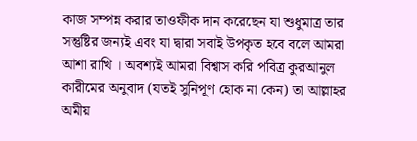কাজ সম্পন্ন করার তাওফীক দান করেছেন যা শুধুমাত্র তার সন্তুষ্টির জন্যই এবং যা দ্বারা সবাই উপকৃত হবে বলে আমরা আশা রাখি । অবশ্যই আমরা বিশ্বাস করি পবিত্র কুরআনুল কারীমের অনুবাদ (যতই সুনিপূণ হোক না কেন) তা আল্লাহর অমীয়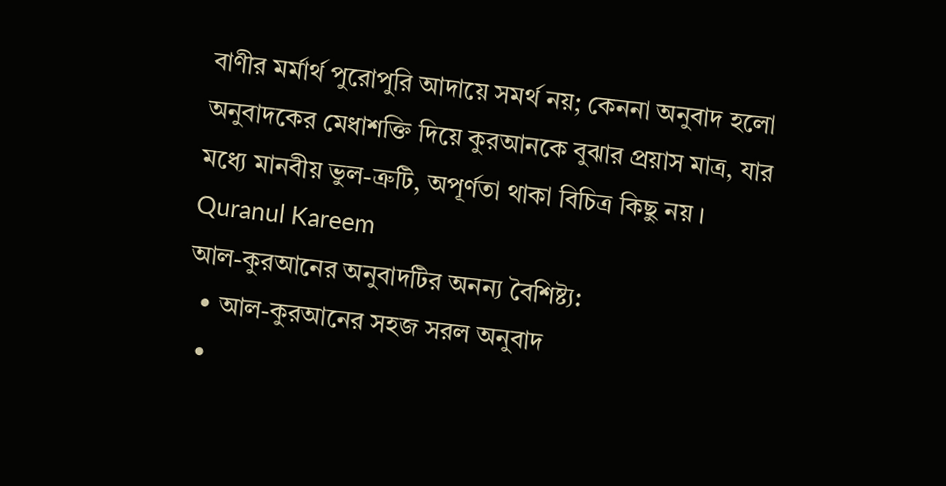বাণীর মর্মার্থ পুরোপুরি আদায়ে সমর্থ নয়; কেননা অনুবাদ হলো অনুবাদকের মেধাশক্তি দিয়ে কুরআনকে বুঝার প্রয়াস মাত্র, যার মধ্যে মানবীয় ভুল-ত্রুটি, অপূর্ণতা থাকা বিচিত্র কিছু নয় ।
Quranul Kareem
আল-কুরআনের অনুবাদটির অনন্য বৈশিষ্ট্য:
  • আল-কুরআনের সহজ সরল অনুবাদ
  •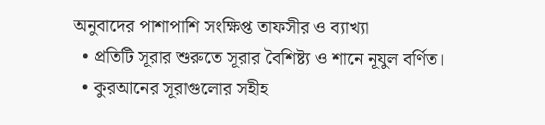অনুবাদের পাশাপাশি সংক্ষিপ্ত তাফসীর ও ব্যাখ্যা
  • প্রতিটি সূরার শুরুতে সূরার বৈশিষ্ট্য ও শানে নূযুল বর্ণিত।
  • কুরআনের সূরাগুলোর সহীহ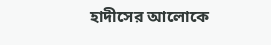হাদীসের আলোকে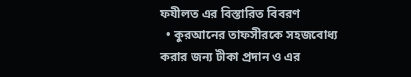ফযীলত এর বিস্তারিত বিবরণ
  • কুরআনের তাফসীরকে সহজবোধ্য করার জন্য টীকা প্রদান ও এর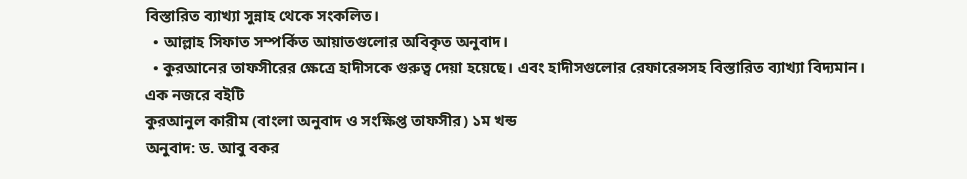বিস্তারিত ব্যাখ্যা সুন্নাহ থেকে সংকলিত।
  • আল্লাহ সিফাত সম্পর্কিত আয়াতগুলোর অবিকৃত অনুবাদ।
  • কুরআনের তাফসীরের ক্ষেত্রে হাদীসকে গুরুত্ব দেয়া হয়েছে। এবং হাদীসগুলোর রেফারেন্সসহ বিস্তারিত ব্যাখ্যা বিদ্যমান।
এক নজরে বইটি
কুরআনুল কারীম (বাংলা অনুবাদ ও সংক্ষিপ্ত তাফসীর) ১ম খন্ড
অনুবাদ: ড. আবু বকর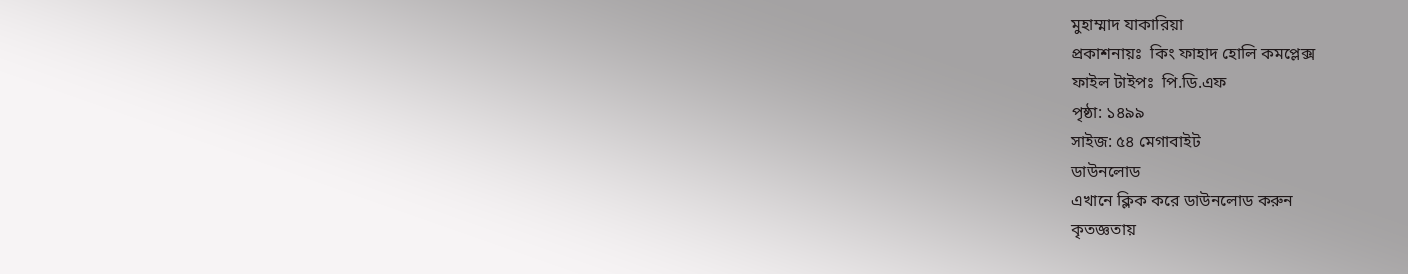মুহাম্মাদ যাকারিয়া
প্রকাশনায়ঃ  কিং ফাহাদ হোলি কমপ্লেক্স
ফাইল টাইপঃ  পি.ডি.এফ
পৃষ্ঠা: ১৪৯৯
সাইজ: ৫৪ মেগাবাইট
ডাউনলোড
এখানে ক্লিক করে ডাউনলোড করুন
কৃতজ্ঞতায়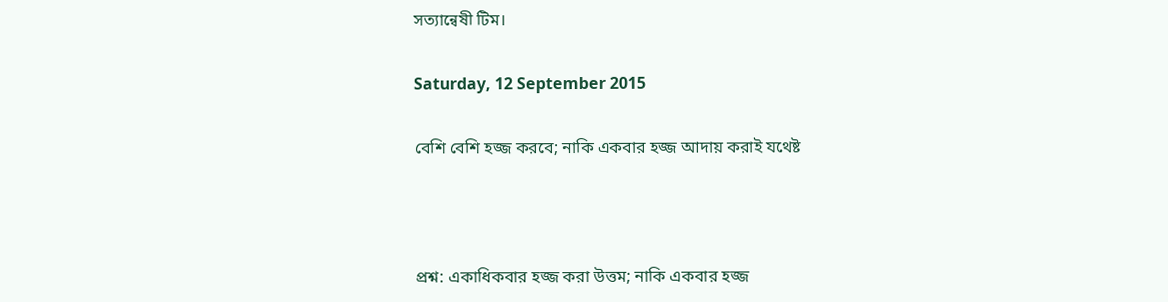সত্যান্বেষী টিম।

Saturday, 12 September 2015

বেশি বেশি হজ্জ করবে; নাকি একবার হজ্জ আদায় করাই যথেষ্ট



প্রশ্ন: একাধিকবার হজ্জ করা উত্তম; নাকি একবার হজ্জ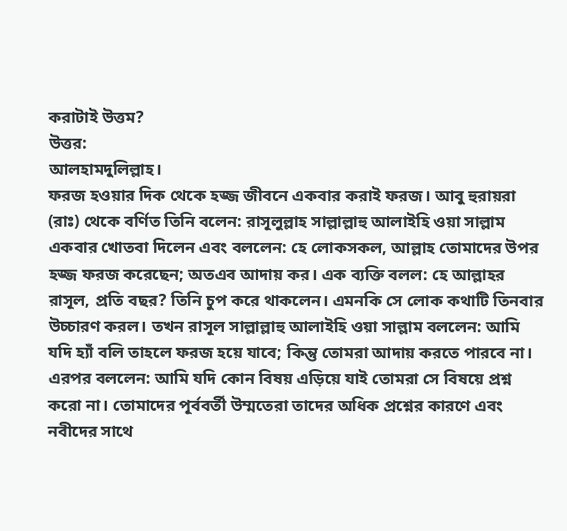করাটাই উত্তম?
উত্তর:
আলহামদুলিল্লাহ।
ফরজ হওয়ার দিক থেকে হজ্জ জীবনে একবার করাই ফরজ। আবু হুরায়রা (রাঃ) থেকে বর্ণিত তিনি বলেন: রাসূলুল্লাহ সাল্লাল্লাহু আলাইহি ওয়া সাল্লাম একবার খোতবা দিলেন এবং বললেন: হে লোকসকল, আল্লাহ তোমাদের উপর হজ্জ ফরজ করেছেন; অতএব আদায় কর। এক ব্যক্তি বলল: হে আল্লাহর রাসূল, প্রতি বছর? তিনি চুপ করে থাকলেন। এমনকি সে লোক কথাটি তিনবার উচ্চারণ করল। তখন রাসূল সাল্লাল্লাহু আলাইহি ওয়া সাল্লাম বললেন: আমি যদি হ্যাঁ বলি তাহলে ফরজ হয়ে যাবে; কিন্তু তোমরা আদায় করতে পারবে না। এরপর বললেন: আমি যদি কোন বিষয় এড়িয়ে যাই তোমরা সে বিষয়ে প্রশ্ন করো না। তোমাদের পূর্ববর্তী উম্মতেরা তাদের অধিক প্রশ্নের কারণে এবং নবীদের সাথে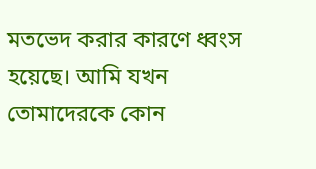মতভেদ করার কারণে ধ্বংস হয়েছে। আমি যখন তোমাদেরকে কোন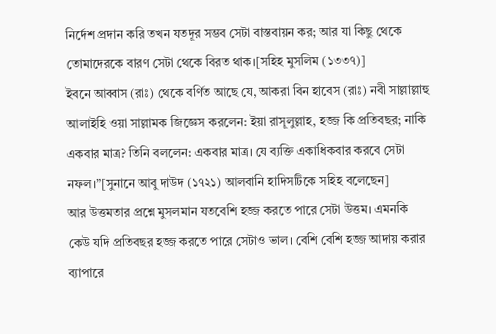নির্দেশ প্রদান করি তখন যতদূর সম্ভব সেটা বাস্তবায়ন কর; আর যা কিছু থেকে তোমাদেরকে বারণ সেটা থেকে বিরত থাক।[সহিহ মুসলিম (১৩৩৭)]
ইবনে আব্বাস (রাঃ) থেকে বর্ণিত আছে যে, আকরা বিন হাবেস (রাঃ) নবী সাল্লাল্লাহু আলাইহি ওয়া সাল্লামক জিজ্ঞেস করলেন: ইয়া রাসূলুল্লাহ, হজ্জ কি প্রতিবছর; নাকি একবার মাত্র? তিনি বললেন: একবার মাত্র। যে ব্যক্তি একাধিকবার করবে সেটা নফল।”[সুনানে আবু দাউদ (১৭২১) আলবানি হাদিসটিকে সহিহ বলেছেন]
আর উত্তমতার প্রশ্নে মুসলমান যতবেশি হজ্জ করতে পারে সেটা উত্তম। এমনকি কেউ যদি প্রতিবছর হজ্জ করতে পারে সেটাও ভাল। বেশি বেশি হজ্জ আদায় করার ব্যাপারে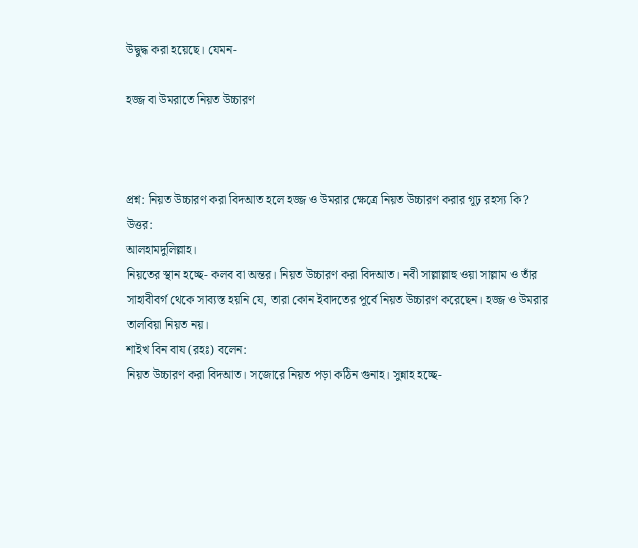উদ্বুদ্ধ করা হয়েছে। যেমন-

হজ্জ বা উমরাতে নিয়ত উচ্চারণ



প্রশ্ন: নিয়ত উচ্চারণ করা বিদআত হলে হজ্জ ও উমরার ক্ষেত্রে নিয়ত উচ্চারণ করার গূঢ় রহস্য কি?
উত্তর:
আলহামদুলিল্লাহ।
নিয়তের স্থান হচ্ছে- কলব বা অন্তর। নিয়ত উচ্চারণ করা বিদআত। নবী সাল্লাল্লাহু ওয়া সাল্লাম ও তাঁর সাহাবীবর্গ থেকে সাব্যস্ত হয়নি যে, তারা কোন ইবাদতের পূর্বে নিয়ত উচ্চারণ করেছেন। হজ্জ ও উমরার তালবিয়া নিয়ত নয়।
শাইখ বিন বায (রহঃ) বলেন:
নিয়ত উচ্চারণ করা বিদআত। সজোরে নিয়ত পড়া কঠিন গুনাহ। সুন্নাহ হচ্ছে-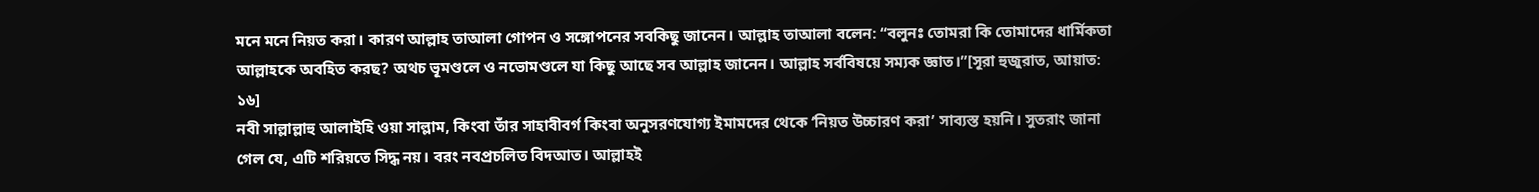মনে মনে নিয়ত করা। কারণ আল্লাহ তাআলা গোপন ও সঙ্গোপনের সবকিছু জানেন। আল্লাহ তাআলা বলেন: “বলুনঃ তোমরা কি তোমাদের ধার্মিকতা আল্লাহকে অবহিত করছ? অথচ ভূমণ্ডলে ও নভোমণ্ডলে যা কিছু আছে সব আল্লাহ জানেন। আল্লাহ সর্ববিষয়ে সম্যক জ্ঞাত।”[সূরা হুজুরাত, আয়াত: ১৬]
নবী সাল্লাল্লাহু আলাইহি ওয়া সাল্লাম, কিংবা তাঁর সাহাবীবর্গ কিংবা অনুসরণযোগ্য ইমামদের থেকে ‘নিয়ত উচ্চারণ করা’ সাব্যস্ত হয়নি। সুতরাং জানা গেল যে, এটি শরিয়তে সিদ্ধ নয়। বরং নবপ্রচলিত বিদআত। আল্লাহই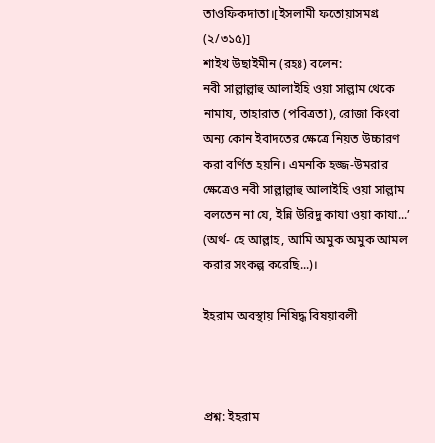তাওফিকদাতা।[ইসলামী ফতোয়াসমগ্র (২/৩১৫)]
শাইখ উছাইমীন (রহঃ) বলেন:
নবী সাল্লাল্লাহু আলাইহি ওয়া সাল্লাম থেকে নামায, তাহারাত (পবিত্রতা), রোজা কিংবা অন্য কোন ইবাদতের ক্ষেত্রে নিয়ত উচ্চারণ করা বর্ণিত হয়নি। এমনকি হজ্জ-উমরার ক্ষেত্রেও নবী সাল্লাল্লাহু আলাইহি ওয়া সাল্লাম বলতেন না যে, ইন্নি উরিদু কাযা ওয়া কাযা...’ (অর্থ- হে আল্লাহ, আমি অমুক অমুক আমল করার সংকল্প করেছি...)।

ইহরাম অবস্থায় নিষিদ্ধ বিষয়াবলী



প্রশ্ন: ইহরাম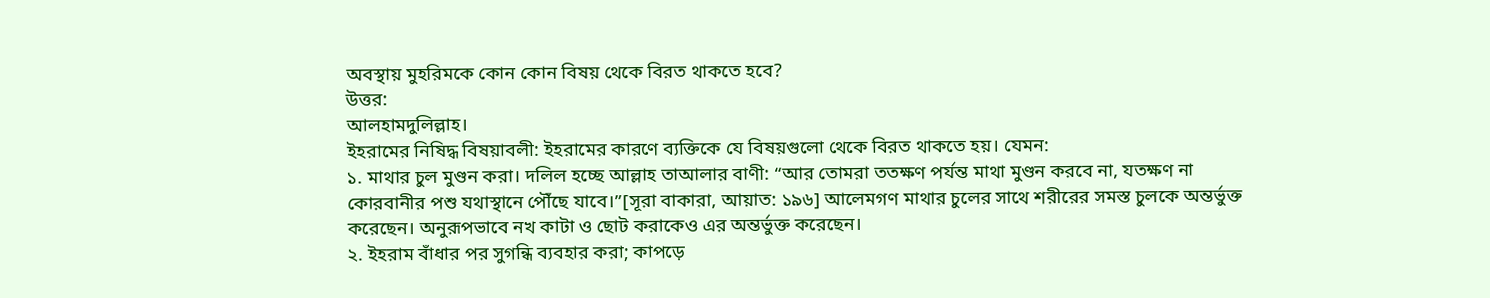অবস্থায় মুহরিমকে কোন কোন বিষয় থেকে বিরত থাকতে হবে?
উত্তর:
আলহামদুলিল্লাহ।
ইহরামের নিষিদ্ধ বিষয়াবলী: ইহরামের কারণে ব্যক্তিকে যে বিষয়গুলো থেকে বিরত থাকতে হয়। যেমন:
১. মাথার চুল মুণ্ডন করা। দলিল হচ্ছে আল্লাহ তাআলার বাণী: “আর তোমরা ততক্ষণ পর্যন্ত মাথা মুণ্ডন করবে না, যতক্ষণ না কোরবানীর পশু যথাস্থানে পৌঁছে যাবে।”[সূরা বাকারা, আয়াত: ১৯৬] আলেমগণ মাথার চুলের সাথে শরীরের সমস্ত চুলকে অন্তর্ভুক্ত করেছেন। অনুরূপভাবে নখ কাটা ও ছোট করাকেও এর অন্তর্ভুক্ত করেছেন।
২. ইহরাম বাঁধার পর সুগন্ধি ব্যবহার করা; কাপড়ে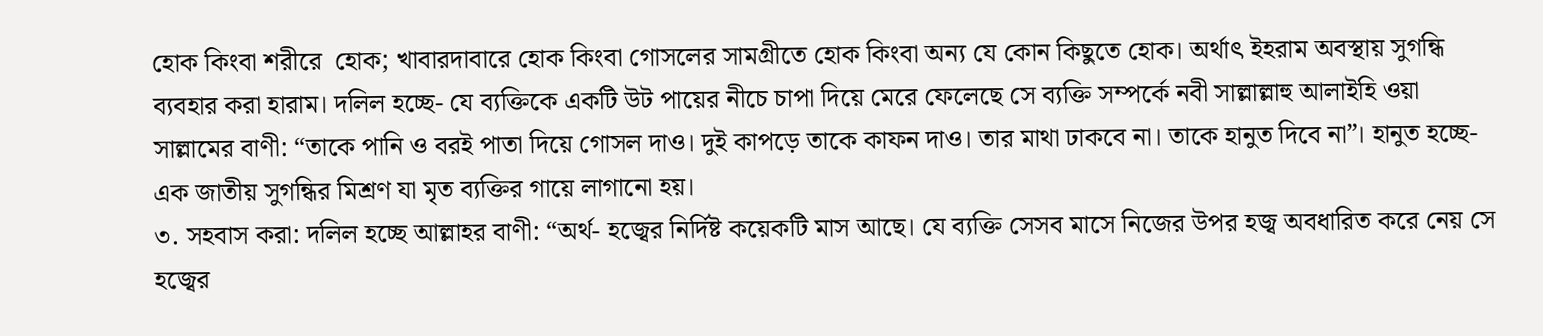হোক কিংবা শরীরে  হোক; খাবারদাবারে হোক কিংবা গোসলের সামগ্রীতে হোক কিংবা অন্য যে কোন কিছুতে হোক। অর্থাৎ ইহরাম অবস্থায় সুগন্ধি ব্যবহার করা হারাম। দলিল হচ্ছে- যে ব্যক্তিকে একটি উট পায়ের নীচে চাপা দিয়ে মেরে ফেলেছে সে ব্যক্তি সম্পর্কে নবী সাল্লাল্লাহু আলাইহি ওয়া সাল্লামের বাণী: “তাকে পানি ও বরই পাতা দিয়ে গোসল দাও। দুই কাপড়ে তাকে কাফন দাও। তার মাথা ঢাকবে না। তাকে হানুত দিবে না”। হানুত হচ্ছে- এক জাতীয় সুগন্ধির মিশ্রণ যা মৃত ব্যক্তির গায়ে লাগানো হয়।
৩. সহবাস করা: দলিল হচ্ছে আল্লাহর বাণী: “অর্থ- হজ্বের নির্দিষ্ট কয়েকটি মাস আছে। যে ব্যক্তি সেসব মাসে নিজের উপর হজ্ব অবধারিত করে নেয় সে হজ্বের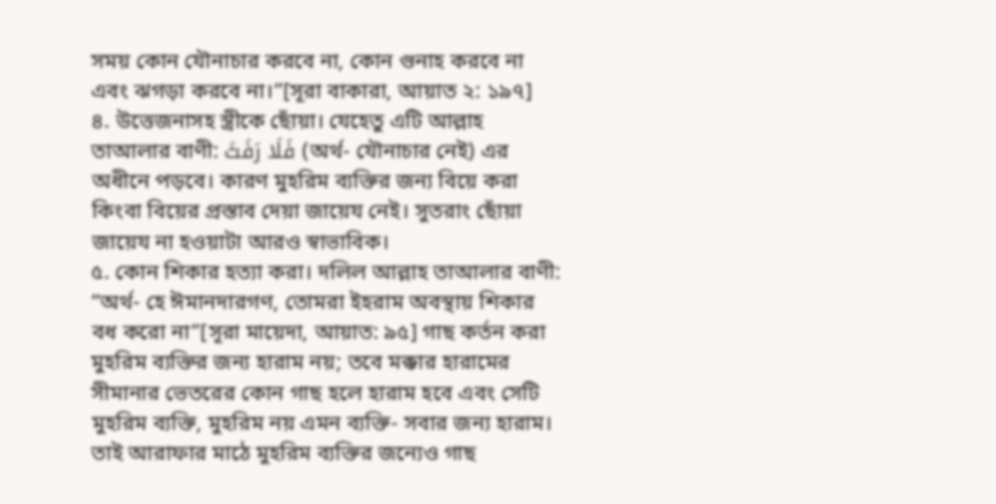সময় কোন যৌনাচার করবে না, কোন গুনাহ করবে না এবং ঝগড়া করবে না।”[সূরা বাকারা, আয়াত ২: ১৯৭]
৪. উত্তেজনাসহ স্ত্রীকে ছোঁয়া। যেহেতু এটি আল্লাহ তাআলার বাণী: فَلَا رَفَثَ (অর্থ- যৌনাচার নেই) এর অধীনে পড়বে। কারণ মুহরিম ব্যক্তির জন্য বিয়ে করা কিংবা বিয়ের প্রস্তাব দেয়া জায়েয নেই। সুতরাং ছোঁয়া জায়েয না হওয়াটা আরও স্বাভাবিক।
৫. কোন শিকার হত্যা করা। দলিল আল্লাহ তাআলার বাণী: “অর্থ- হে ঈমানদারগণ, তোমরা ইহরাম অবস্থায় শিকার বধ করো না”[সূরা মায়েদা, আয়াত: ৯৫] গাছ কর্তন করা মুহরিম ব্যক্তির জন্য হারাম নয়; তবে মক্কার হারামের সীমানার ভেতরের কোন গাছ হলে হারাম হবে এবং সেটি মুহরিম ব্যক্তি, মুহরিম নয় এমন ব্যক্তি- সবার জন্য হারাম। তাই আরাফার মাঠে মুহরিম ব্যক্তির জন্যেও গাছ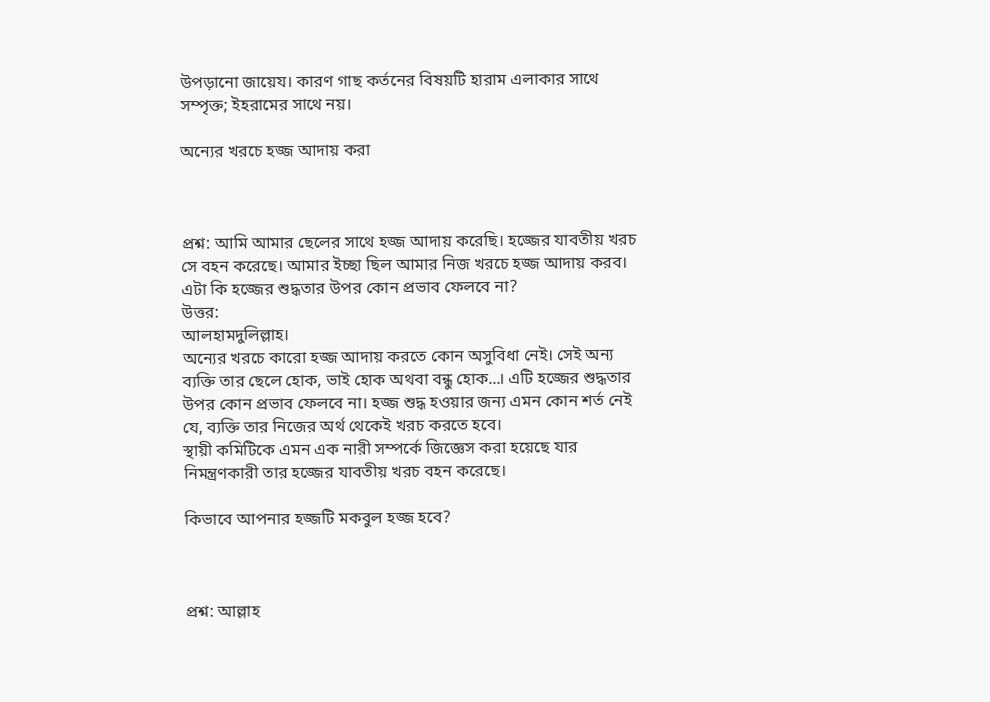উপড়ানো জায়েয। কারণ গাছ কর্তনের বিষয়টি হারাম এলাকার সাথে সম্পৃক্ত; ইহরামের সাথে নয়।

অন্যের খরচে হজ্জ আদায় করা



প্রশ্ন: আমি আমার ছেলের সাথে হজ্জ আদায় করেছি। হজ্জের যাবতীয় খরচ সে বহন করেছে। আমার ইচ্ছা ছিল আমার নিজ খরচে হজ্জ আদায় করব। এটা কি হজ্জের শুদ্ধতার উপর কোন প্রভাব ফেলবে না?
উত্তর:
আলহামদুলিল্লাহ।
অন্যের খরচে কারো হজ্জ আদায় করতে কোন অসুবিধা নেই। সেই অন্য ব্যক্তি তার ছেলে হোক, ভাই হোক অথবা বন্ধু হোক...। এটি হজ্জের শুদ্ধতার উপর কোন প্রভাব ফেলবে না। হজ্জ শুদ্ধ হওয়ার জন্য এমন কোন শর্ত নেই যে, ব্যক্তি তার নিজের অর্থ থেকেই খরচ করতে হবে।
স্থায়ী কমিটিকে এমন এক নারী সম্পর্কে জিজ্ঞেস করা হয়েছে যার নিমন্ত্রণকারী তার হজ্জের যাবতীয় খরচ বহন করেছে।

কিভাবে আপনার হজ্জটি মকবুল হজ্জ হবে?



প্রশ্ন: আল্লাহ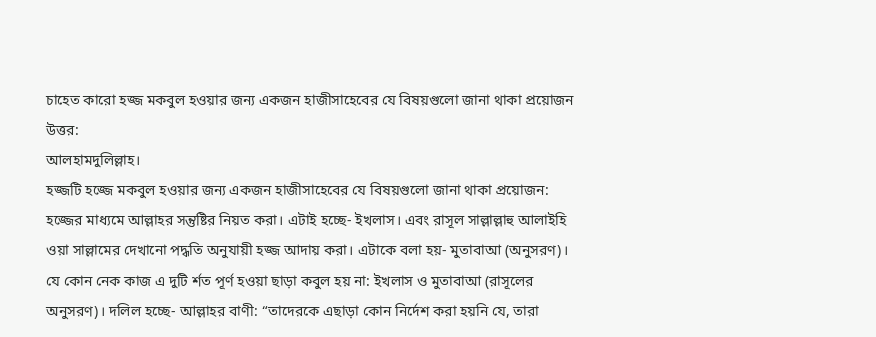চাহেত কারো হজ্জ মকবুল হওয়ার জন্য একজন হাজীসাহেবের যে বিষয়গুলো জানা থাকা প্রয়োজন
উত্তর:
আলহামদুলিল্লাহ।
হজ্জটি হজ্জে মকবুল হওয়ার জন্য একজন হাজীসাহেবের যে বিষয়গুলো জানা থাকা প্রয়োজন: হজ্জের মাধ্যমে আল্লাহর সন্তুষ্টির নিয়ত করা। এটাই হচ্ছে- ইখলাস। এবং রাসূল সাল্লাল্লাহু আলাইহি ওয়া সাল্লামের দেখানো পদ্ধতি অনুযায়ী হজ্জ আদায় করা। এটাকে বলা হয়- মুতাবাআ (অনুসরণ)। যে কোন নেক কাজ এ দুটি র্শত পূর্ণ হওয়া ছাড়া কবুল হয় না: ইখলাস ও মুতাবাআ (রাসূলের অনুসরণ)। দলিল হচ্ছে- আল্লাহর বাণী: “তাদেরকে এছাড়া কোন নির্দেশ করা হয়নি যে, তারা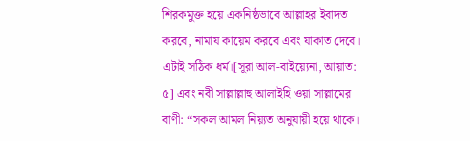শিরকমুক্ত হয়ে একনিষ্ঠভাবে আল্লাহর ইবাদত করবে, নামায কায়েম করবে এবং যাকাত দেবে। এটাই সঠিক ধর্ম।[সূরা আল-বাইয়্যেনা, আয়াত: ৫] এবং নবী সাল্লাল্লাহু আলাইহি ওয়া সাল্লামের বাণী: “সকল আমল নিয়্যত অনুযায়ী হয়ে থাকে।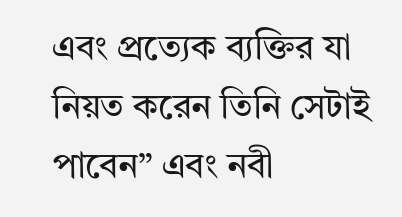এবং প্রত্যেক ব্যক্তির যা নিয়ত করেন তিনি সেটাই পাবেন” এবং নবী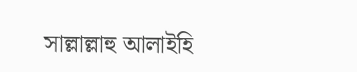সাল্লাল্লাহু আলাইহি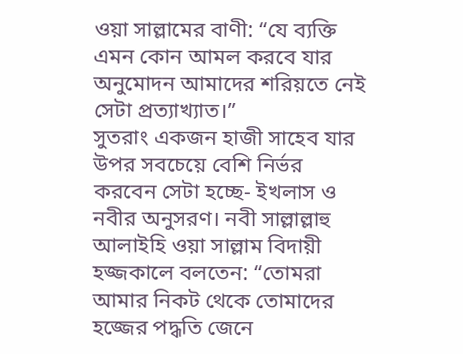ওয়া সাল্লামের বাণী: “যে ব্যক্তি এমন কোন আমল করবে যার অনুমোদন আমাদের শরিয়তে নেই সেটা প্রত্যাখ্যাত।”
সুতরাং একজন হাজী সাহেব যার উপর সবচেয়ে বেশি নির্ভর করবেন সেটা হচ্ছে- ইখলাস ও নবীর অনুসরণ। নবী সাল্লাল্লাহু আলাইহি ওয়া সাল্লাম বিদায়ী হজ্জকালে বলতেন: “তোমরা আমার নিকট থেকে তোমাদের হজ্জের পদ্ধতি জেনে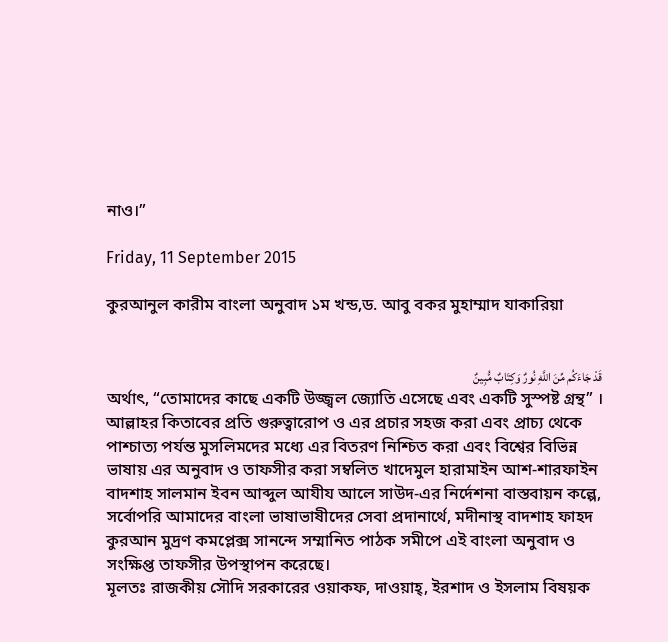নাও।”

Friday, 11 September 2015

কুরআনুল কারীম বাংলা অনুবাদ ১ম খন্ড,ড. আবু বকর মুহাম্মাদ যাকারিয়া


قَدْ جَاءَكُم مِّنَ اللَّهِ نُورٌ وَكِتَابٌ مُّبِينٌ
অর্থাৎ, “তোমাদের কাছে একটি উজ্জ্বল জ্যোতি এসেছে এবং একটি সুস্পষ্ট গ্রন্থ” ।
আল্লাহর কিতাবের প্রতি গুরুত্বারোপ ও এর প্রচার সহজ করা এবং প্রাচ্য থেকে পাশ্চাত্য পর্যন্ত মুসলিমদের মধ্যে এর বিতরণ নিশ্চিত করা এবং বিশ্বের বিভিন্ন ভাষায় এর অনুবাদ ও তাফসীর করা সম্বলিত খাদেমুল হারামাইন আশ-শারফাইন বাদশাহ সালমান ইবন আব্দুল আযীয আলে সাউদ-এর নির্দেশনা বাস্তবায়ন কল্পে, সর্বোপরি আমাদের বাংলা ভাষাভাষীদের সেবা প্রদানার্থে, মদীনাস্থ বাদশাহ ফাহদ কুরআন মুদ্রণ কমপ্লেক্স সানন্দে সম্মানিত পাঠক সমীপে এই বাংলা অনুবাদ ও সংক্ষিপ্ত তাফসীর উপস্থাপন করেছে।
মূলতঃ রাজকীয় সৌদি সরকারের ওয়াকফ, দাওয়াহ্, ইরশাদ ও ইসলাম বিষয়ক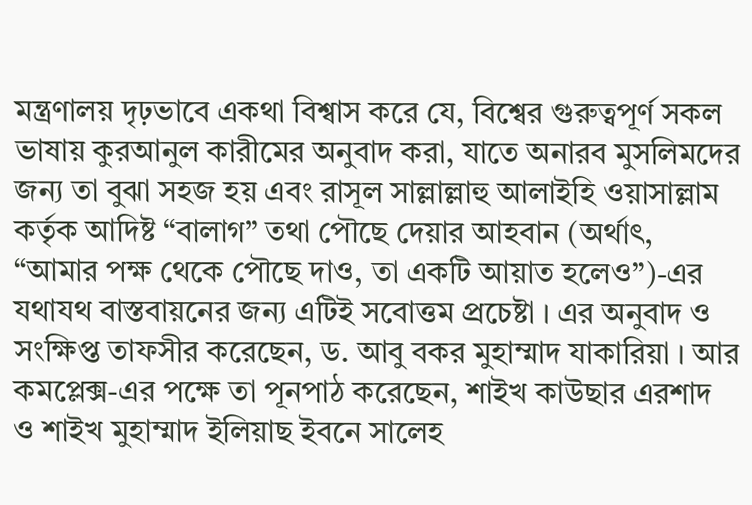মন্ত্রণালয় দৃঢ়ভাবে একথা বিশ্বাস করে যে, বিশ্বের গুরুত্বপূর্ণ সকল ভাষায় কুরআনুল কারীমের অনুবাদ করা, যাতে অনারব মুসলিমদের জন্য তা বুঝা সহজ হয় এবং রাসূল সাল্লাল্লাহু আলাইহি ওয়াসাল্লাম কর্তৃক আদিষ্ট “বালাগ” তথা পৌছে দেয়ার আহবান (অর্থাৎ, “আমার পক্ষ থেকে পৌছে দাও, তা একটি আয়াত হলেও”)-এর যথাযথ বাস্তবায়নের জন্য এটিই সবোত্তম প্রচেষ্টা । এর অনুবাদ ও সংক্ষিপ্ত তাফসীর করেছেন, ড. আবু বকর মুহাম্মাদ যাকারিয়া । আর কমপ্লেক্স-এর পক্ষে তা পূনপাঠ করেছেন, শাইখ কাউছার এরশাদ ও শাইখ মুহাম্মাদ ইলিয়াছ ইবনে সালেহ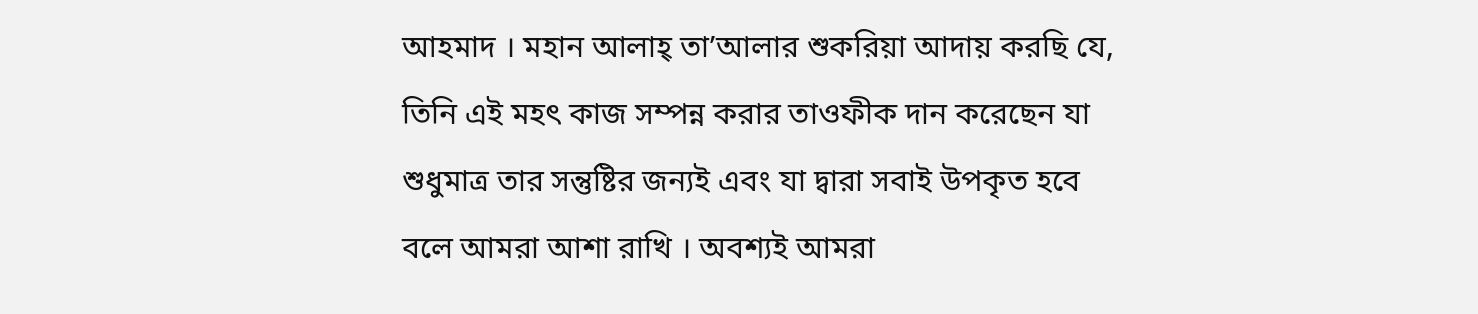আহমাদ । মহান আলাহ্ তা’আলার শুকরিয়া আদায় করছি যে, তিনি এই মহৎ কাজ সম্পন্ন করার তাওফীক দান করেছেন যা শুধুমাত্র তার সন্তুষ্টির জন্যই এবং যা দ্বারা সবাই উপকৃত হবে বলে আমরা আশা রাখি । অবশ্যই আমরা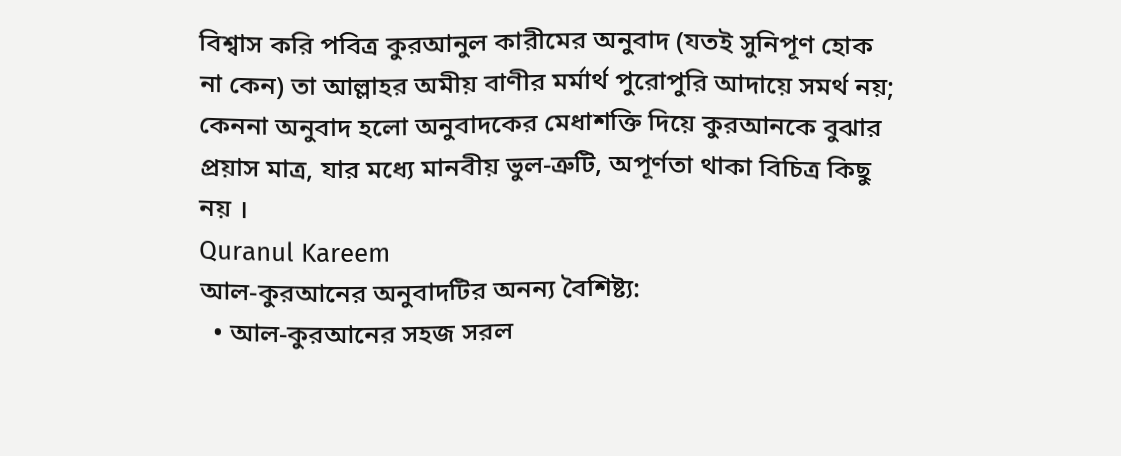বিশ্বাস করি পবিত্র কুরআনুল কারীমের অনুবাদ (যতই সুনিপূণ হোক না কেন) তা আল্লাহর অমীয় বাণীর মর্মার্থ পুরোপুরি আদায়ে সমর্থ নয়; কেননা অনুবাদ হলো অনুবাদকের মেধাশক্তি দিয়ে কুরআনকে বুঝার প্রয়াস মাত্র, যার মধ্যে মানবীয় ভুল-ত্রুটি, অপূর্ণতা থাকা বিচিত্র কিছু নয় ।
Quranul Kareem
আল-কুরআনের অনুবাদটির অনন্য বৈশিষ্ট্য:
  • আল-কুরআনের সহজ সরল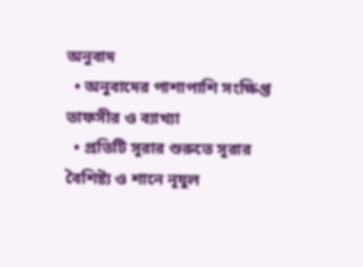অনুবাদ
  • অনুবাদের পাশাপাশি সংক্ষিপ্ত তাফসীর ও ব্যাখ্যা
  • প্রতিটি সূরার শুরুতে সূরার বৈশিষ্ট্য ও শানে নূযুল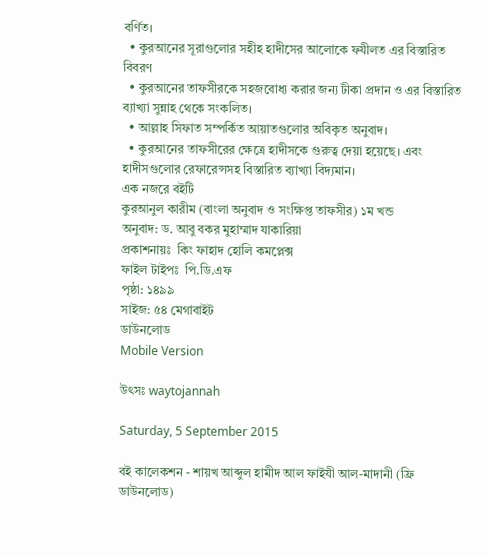বর্ণিত।
  • কুরআনের সূরাগুলোর সহীহ হাদীসের আলোকে ফযীলত এর বিস্তারিত বিবরণ
  • কুরআনের তাফসীরকে সহজবোধ্য করার জন্য টীকা প্রদান ও এর বিস্তারিত ব্যাখ্যা সুন্নাহ থেকে সংকলিত।
  • আল্লাহ সিফাত সম্পর্কিত আয়াতগুলোর অবিকৃত অনুবাদ।
  • কুরআনের তাফসীরের ক্ষেত্রে হাদীসকে গুরুত্ব দেয়া হয়েছে। এবং হাদীসগুলোর রেফারেন্সসহ বিস্তারিত ব্যাখ্যা বিদ্যমান।
এক নজরে বইটি
কুরআনুল কারীম (বাংলা অনুবাদ ও সংক্ষিপ্ত তাফসীর) ১ম খন্ড
অনুবাদ: ড. আবু বকর মুহাম্মাদ যাকারিয়া
প্রকাশনায়ঃ  কিং ফাহাদ হোলি কমপ্লেক্স
ফাইল টাইপঃ  পি.ডি.এফ
পৃষ্ঠা: ১৪৯৯
সাইজ: ৫৪ মেগাবাইট
ডাউনলোড
Mobile Version

উৎসঃ waytojannah

Saturday, 5 September 2015

বই কালেকশন - শায়খ আব্দুল হামীদ আল ফাইযী আল-মাদানী (ফ্রি ডাউনলোড)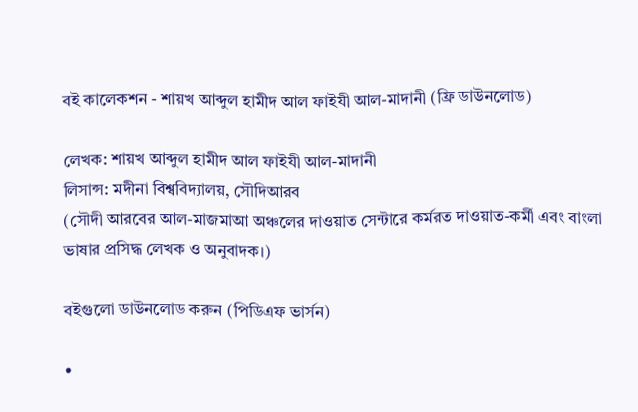বই কালেকশন - শায়খ আব্দুল হামীদ আল ফাইযী আল-মাদানী (ফ্রি ডাউনলোড)

লেখক: শায়খ আব্দুল হামীদ আল ফাইযী আল-মাদানী
লিসান্স: মদীনা বিশ্ববিদ্যালয়, সৌদিআরব
(সৌদী আরবের আল-মাজমাআ অঞ্চলের দাওয়াত সেন্টারে কর্মরত দাওয়াত-কর্মী এবং বাংলা ভাষার প্রসিদ্ধ লেখক ও অনুবাদক।)

বইগুলো ডাউনলোড করুন (পিডিএফ ভার্সন)

•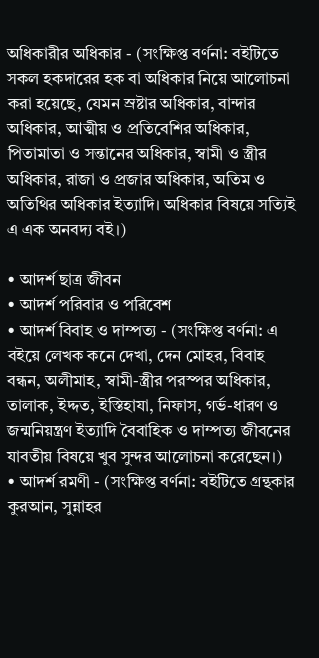অধিকারীর অধিকার - (সংক্ষিপ্ত বর্ণনা: বইটিতে সকল হকদারের হক বা অধিকার নিয়ে আলোচনা করা হয়েছে, যেমন স্রষ্টার অধিকার, বান্দার অধিকার, আত্মীয় ও প্রতিবেশির অধিকার, পিতামাতা ও সন্তানের অধিকার, স্বামী ও স্ত্রীর অধিকার, রাজা ও প্রজার অধিকার, অতিম ও অতিথির অধিকার ইত্যাদি। অধিকার বিষয়ে সত্যিই এ এক অনবদ্য বই।)

• আদর্শ ছাত্র জীবন
• আদর্শ পরিবার ও পরিবেশ
• আদর্শ বিবাহ ও দাম্পত্য - (সংক্ষিপ্ত বর্ণনা: এ বইয়ে লেখক কনে দেখা, দেন মোহর, বিবাহ বন্ধন, অলীমাহ, স্বামী-স্ত্রীর পরস্পর অধিকার, তালাক, ইদ্দত, ইস্তিহাযা, নিফাস, গর্ভ-ধারণ ও জন্মনিয়ন্ত্রণ ইত্যাদি বৈবাহিক ও দাম্পত্য জীবনের যাবতীয় বিষয়ে খুব সুন্দর আলোচনা করেছেন।)
• আদর্শ রমণী - (সংক্ষিপ্ত বর্ণনা: বইটিতে গ্রন্থকার কুরআন, সুন্নাহর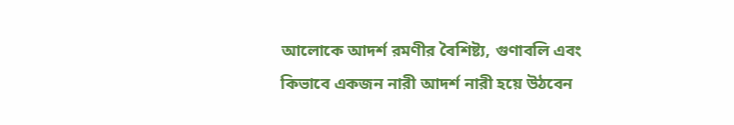আলোকে আদর্শ রমণীর বৈশিষ্ট্য, গুণাবলি এবং কিভাবে একজন নারী আদর্শ নারী হয়ে উঠবেন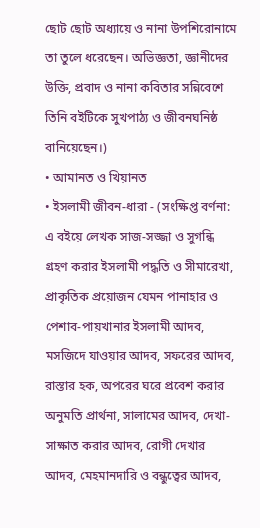ছোট ছোট অধ্যায়ে ও নানা উপশিরোনামে তা তুলে ধরেছেন। অভিজ্ঞতা, জ্ঞানীদের উক্তি, প্রবাদ ও নানা কবিতার সন্নিবেশে তিনি বইটিকে সুখপাঠ্য ও জীবনঘনিষ্ঠ বানিয়েছেন।)
• আমানত ও খিয়ানত
• ইসলামী জীবন-ধারা - (সংক্ষিপ্ত বর্ণনা: এ বইয়ে লেখক সাজ-সজ্জা ও সুগন্ধি গ্রহণ করার ইসলামী পদ্ধতি ও সীমারেখা, প্রাকৃতিক প্রয়োজন যেমন পানাহার ও পেশাব-পায়খানার ইসলামী আদব, মসজিদে যাওয়ার আদব, সফরের আদব, রাস্তার হক, অপরের ঘরে প্রবেশ করার অনুমতি প্রার্থনা, সালামের আদব, দেখা-সাক্ষাত করার আদব, রোগী দেখার আদব, মেহমানদারি ও বন্ধুত্বের আদব,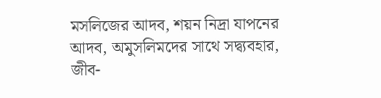মসলিজের আদব, শয়ন নিদ্রা যাপনের আদব, অমুসলিমদের সাথে সদ্ব্যবহার, জীব-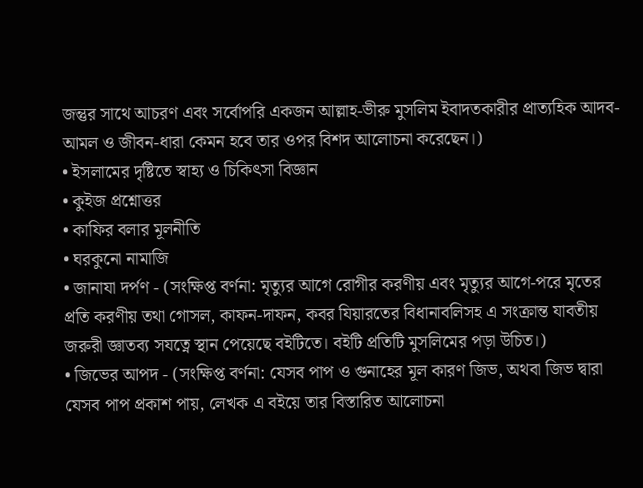জন্তুর সাথে আচরণ এবং সর্বোপরি একজন আল্লাহ-ভীরু মুসলিম ইবাদতকারীর প্রাত্যহিক আদব-আমল ও জীবন-ধারা কেমন হবে তার ওপর বিশদ আলোচনা করেছেন।)
• ইসলামের দৃষ্টিতে স্বাহ্য ও চিকিৎসা বিজ্ঞান
• কুইজ প্রশ্নোত্তর
• কাফির বলার মূলনীতি
• ঘরকুনো নামাজি
• জানাযা দর্পণ - (সংক্ষিপ্ত বর্ণনা: মৃত্যুর আগে রোগীর করণীয় এবং মৃত্যুর আগে-পরে মৃতের প্রতি করণীয় তথা গোসল, কাফন-দাফন, কবর যিয়ারতের বিধানাবলিসহ এ সংক্রান্ত যাবতীয় জরুরী জ্ঞাতব্য সযত্নে স্থান পেয়েছে বইটিতে। বইটি প্রতিটি মুসলিমের পড়া উচিত।)
• জিভের আপদ - (সংক্ষিপ্ত বর্ণনা: যেসব পাপ ও গুনাহের মূল কারণ জিভ, অথবা জিভ দ্বারা যেসব পাপ প্রকাশ পায়, লেখক এ বইয়ে তার বিস্তারিত আলোচনা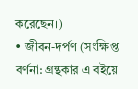করেছেন।)
• জীবন-দর্পণ (সংক্ষিপ্ত বর্ণনা: গ্রন্থকার এ বইয়ে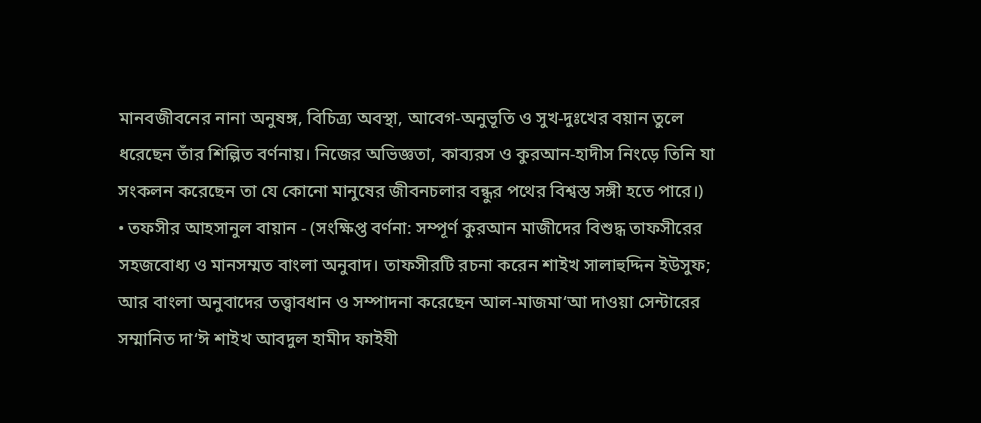মানবজীবনের নানা অনুষঙ্গ, বিচিত্র্য অবস্থা, আবেগ-অনুভূতি ও সুখ-দুঃখের বয়ান তুলে ধরেছেন তাঁর শিল্পিত বর্ণনায়। নিজের অভিজ্ঞতা, কাব্যরস ও কুরআন-হাদীস নিংড়ে তিনি যা সংকলন করেছেন তা যে কোনো মানুষের জীবনচলার বন্ধুর পথের বিশ্বস্ত সঙ্গী হতে পারে।)
• তফসীর আহসানুল বায়ান - (সংক্ষিপ্ত বর্ণনা: সম্পূর্ণ কুরআন মাজীদের বিশুদ্ধ তাফসীরের সহজবোধ্য ও মানসম্মত বাংলা অনুবাদ। তাফসীরটি রচনা করেন শাইখ সালাহুদ্দিন ইউসুফ; আর বাংলা অনুবাদের তত্ত্বাবধান ও সম্পাদনা করেছেন আল-মাজমা‘আ দাওয়া সেন্টারের সম্মানিত দা‘ঈ শাইখ আবদুল হামীদ ফাইযী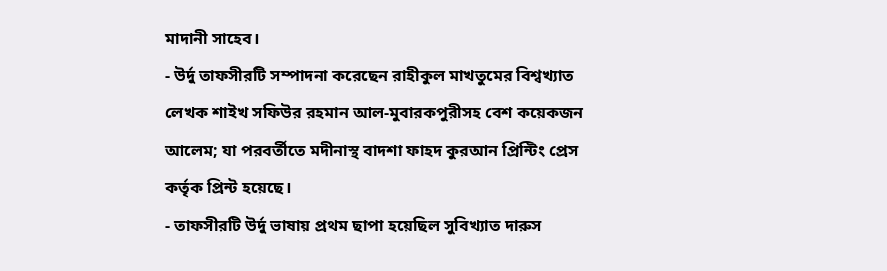মাদানী সাহেব।
- উর্দু তাফসীরটি সম্পাদনা করেছেন রাহীকুল মাখতুমের বিশ্বখ্যাত লেখক শাইখ সফিউর রহমান আল-মুবারকপুরীসহ বেশ কয়েকজন আলেম; যা পরবর্তীতে মদীনাস্থ বাদশা ফাহদ কুরআন প্রিন্টিং প্রেস কর্তৃক প্রিন্ট হয়েছে।
- তাফসীরটি উর্দু ভাষায় প্রথম ছাপা হয়েছিল সুবিখ্যাত দারুস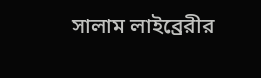সালাম লাইব্রেরীর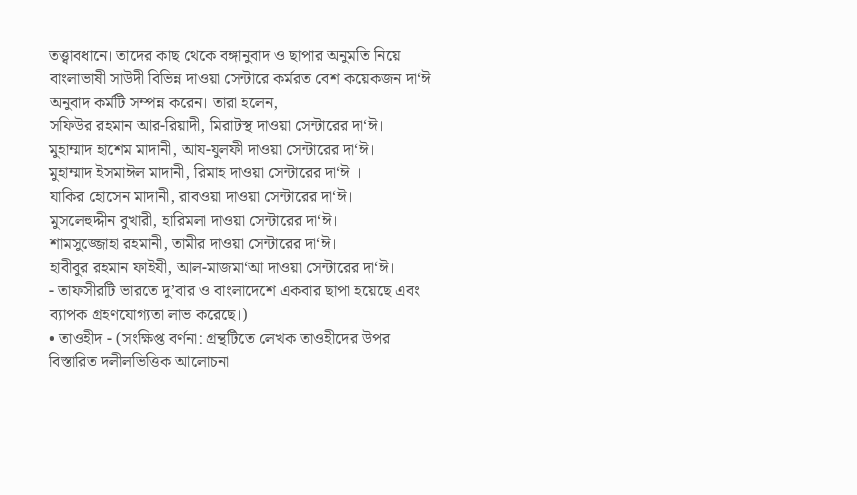তত্ত্বাবধানে। তাদের কাছ থেকে বঙ্গানুবাদ ও ছাপার অনুমতি নিয়ে বাংলাভাষী সাউদী বিভিন্ন দাওয়া সেন্টারে কর্মরত বেশ কয়েকজন দা‘ঈ অনুবাদ কর্মটি সম্পন্ন করেন। তারা হলেন,
সফিউর রহমান আর-রিয়াদী, মিরাটস্থ দাওয়া সেন্টারের দা‘ঈ।
মুহাম্মাদ হাশেম মাদানী, আয-যুলফী দাওয়া সেন্টারের দা‘ঈ।
মুহাম্মাদ ইসমাঈল মাদানী, রিমাহ দাওয়া সেন্টারের দা‘ঈ ।
যাকির হোসেন মাদানী, রাবওয়া দাওয়া সেন্টারের দা‘ঈ।
মুসলেহুদ্দীন বুখারী, হারিমলা দাওয়া সেন্টারের দা‘ঈ।
শামসুজ্জোহা রহমানী, তামীর দাওয়া সেন্টারের দা‘ঈ।
হাবীবুর রহমান ফাইযী, আল-মাজমা‘আ দাওয়া সেন্টারের দা‘ঈ।
- তাফসীরটি ভারতে দু’বার ও বাংলাদেশে একবার ছাপা হয়েছে এবং ব্যাপক গ্রহণযোগ্যতা লাভ করেছে।)
• তাওহীদ - (সংক্ষিপ্ত বর্ণনা: গ্রন্থটিতে লেখক তাওহীদের উপর বিস্তারিত দলীলভিত্তিক আলোচনা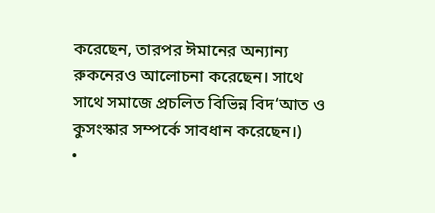করেছেন, তারপর ঈমানের অন্যান্য রুকনেরও আলোচনা করেছেন। সাথে সাথে সমাজে প্রচলিত বিভিন্ন বিদ‘আত ও কুসংস্কার সম্পর্কে সাবধান করেছেন।)
•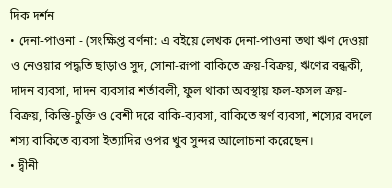দিক দর্শন
• দেনা-পাওনা - (সংক্ষিপ্ত বর্ণনা: এ বইয়ে লেখক দেনা-পাওনা তথা ঋণ দেওয়া ও নেওয়ার পদ্ধতি ছাড়াও সুদ, সোনা-রূপা বাকিতে ক্রয়-বিক্রয়, ঋণের বন্ধকী, দাদন ব্যবসা, দাদন ব্যবসার শর্তাবলী, ফুল থাকা অবস্থায় ফল-ফসল ক্রয়-বিক্রয়, কিস্তি-চুক্তি ও বেশী দরে বাকি-ব্যবসা, বাকিতে স্বর্ণ ব্যবসা, শস্যের বদলে শস্য বাকিতে ব্যবসা ইত্যাদির ওপর খুব সুন্দর আলোচনা করেছেন।
• দ্বীনী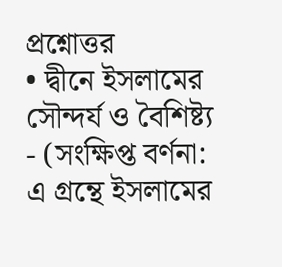প্রশ্নোত্তর
• দ্বীনে ইসলামের সৌন্দর্য ও বৈশিষ্ট্য - (সংক্ষিপ্ত বর্ণনা: এ গ্রন্থে ইসলামের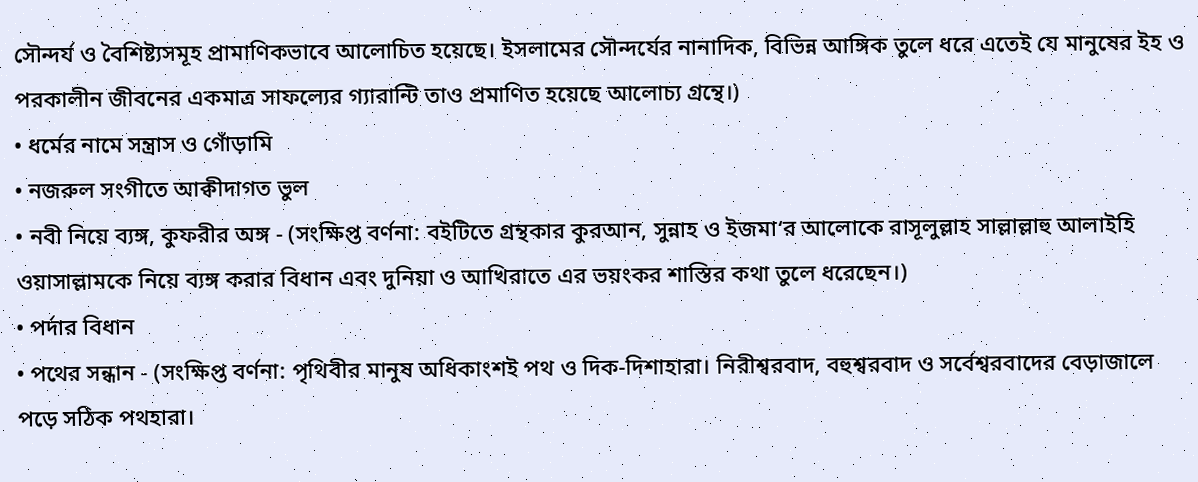সৌন্দর্য ও বৈশিষ্ট্যসমূহ প্রামাণিকভাবে আলোচিত হয়েছে। ইসলামের সৌন্দর্যের নানাদিক, বিভিন্ন আঙ্গিক তুলে ধরে এতেই যে মানুষের ইহ ও পরকালীন জীবনের একমাত্র সাফল্যের গ্যারান্টি তাও প্রমাণিত হয়েছে আলোচ্য গ্রন্থে।)
• ধর্মের নামে সন্ত্রাস ও গোঁড়ামি
• নজরুল সংগীতে আক্বীদাগত ভুল
• নবী নিয়ে ব্যঙ্গ, কুফরীর অঙ্গ - (সংক্ষিপ্ত বর্ণনা: বইটিতে গ্রন্থকার কুরআন, সুন্নাহ ও ইজমা‘র আলোকে রাসূলুল্লাহ সাল্লাল্লাহু আলাইহি ওয়াসাল্লামকে নিয়ে ব্যঙ্গ করার বিধান এবং দুনিয়া ও আখিরাতে এর ভয়ংকর শাস্তির কথা তুলে ধরেছেন।)
• পর্দার বিধান
• পথের সন্ধান - (সংক্ষিপ্ত বর্ণনা: পৃথিবীর মানুষ অধিকাংশই পথ ও দিক-দিশাহারা। নিরীশ্বরবাদ, বহুশ্বরবাদ ও সর্বেশ্বরবাদের বেড়াজালে পড়ে সঠিক পথহারা।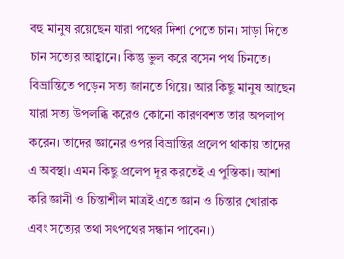বহু মানুষ রয়েছেন যারা পথের দিশা পেতে চান। সাড়া দিতে চান সত্যের আহ্বানে। কিন্তু ভুল করে বসেন পথ চিনতে। বিভ্রান্তিতে পড়েন সত্য জানতে গিয়ে। আর কিছু মানুষ আছেন যারা সত্য উপলব্ধি করেও কোনো কারণবশত তার অপলাপ করেন। তাদের জ্ঞানের ওপর বিভ্রান্তির প্রলেপ থাকায় তাদের এ অবস্থা। এমন কিছু প্রলেপ দূর করতেই এ পুস্তিকা। আশা করি জ্ঞানী ও চিন্তাশীল মাত্রই এতে জ্ঞান ও চিন্তার খোরাক এবং সত্যের তথা সৎপথের সন্ধান পাবেন।)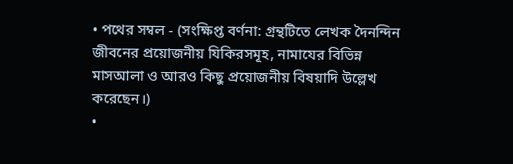• পথের সম্বল - (সংক্ষিপ্ত বর্ণনা: গ্রন্থটিতে লেখক দৈনন্দিন জীবনের প্রয়োজনীয় যিকিরসমূহ, নামাযের বিভিন্ন মাসআলা ও আরও কিছু প্রয়োজনীয় বিষয়াদি উল্লেখ করেছেন।)
•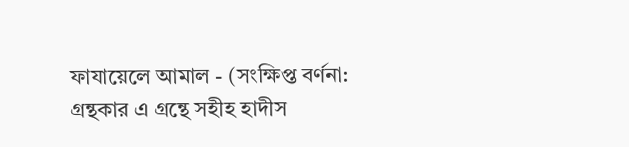ফাযায়েলে আমাল - (সংক্ষিপ্ত বর্ণনা: গ্রন্থকার এ গ্রন্থে সহীহ হাদীস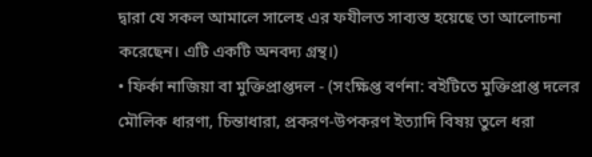দ্বারা যে সকল আমালে সালেহ এর ফযীলত সাব্যস্ত হয়েছে তা আলোচনা করেছেন। এটি একটি অনবদ্য গ্রন্থ।)
• ফির্কা নাজিয়া বা মুক্তিপ্রাপ্তদল - (সংক্ষিপ্ত বর্ণনা: বইটিতে মুক্তিপ্রাপ্ত দলের মৌলিক ধারণা, চিন্তাধারা, প্রকরণ-উপকরণ ইত্যাদি বিষয় তুলে ধরা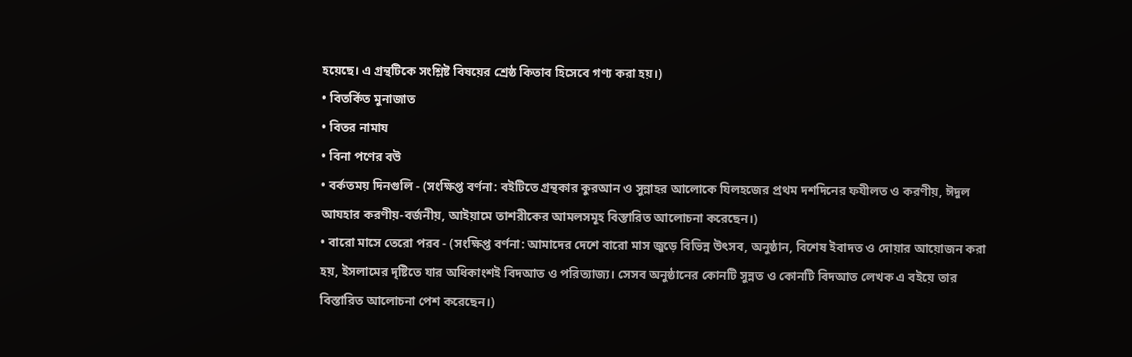হয়েছে। এ গ্রন্থটিকে সংশ্লিষ্ট বিষয়ের শ্রেষ্ঠ কিতাব হিসেবে গণ্য করা হয়।)
• বিতর্কিত মুনাজাত
• বিতর নামায
• বিনা পণের বউ
• বর্কতময় দিনগুলি - (সংক্ষিপ্ত বর্ণনা: বইটিতে গ্রন্থকার কুরআন ও সুন্নাহর আলোকে যিলহজের প্রথম দশদিনের ফযীলত ও করণীয়, ঈদুল আযহার করণীয়-বর্জনীয়, আইয়ামে তাশরীকের আমলসমূহ বিস্তারিত আলোচনা করেছেন।)
• বারো মাসে তেরো পরব - (সংক্ষিপ্ত বর্ণনা: আমাদের দেশে বারো মাস জুড়ে বিভিন্ন উৎসব, অনুষ্ঠান, বিশেষ ইবাদত ও দোয়ার আয়োজন করা হয়, ইসলামের দৃষ্টিতে যার অধিকাংশই বিদআত ও পরিত্যাজ্য। সেসব অনুষ্ঠানের কোনটি সুন্নত ও কোনটি বিদআত লেখক এ বইয়ে তার বিস্তারিত আলোচনা পেশ করেছেন।)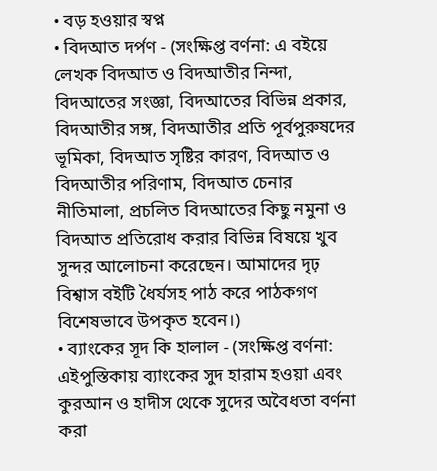• বড় হওয়ার স্বপ্ন
• বিদআত দর্পণ - (সংক্ষিপ্ত বর্ণনা: এ বইয়ে লেখক বিদআত ও বিদআতীর নিন্দা, বিদআতের সংজ্ঞা, বিদআতের বিভিন্ন প্রকার, বিদআতীর সঙ্গ, বিদআতীর প্রতি পূর্বপুরুষদের ভূমিকা, বিদআত সৃষ্টির কারণ, বিদআত ও বিদআতীর পরিণাম, বিদআত চেনার নীতিমালা, প্রচলিত বিদআতের কিছু নমুনা ও বিদআত প্রতিরোধ করার বিভিন্ন বিষয়ে খুব সুন্দর আলোচনা করেছেন। আমাদের দৃঢ় বিশ্বাস বইটি ধৈর্যসহ পাঠ করে পাঠকগণ বিশেষভাবে উপকৃত হবেন।)
• ব্যাংকের সূদ কি হালাল - (সংক্ষিপ্ত বর্ণনা: এইপুস্তিকায় ব্যাংকের সুদ হারাম হওয়া এবং কুরআন ও হাদীস থেকে সুদের অবৈধতা বর্ণনা করা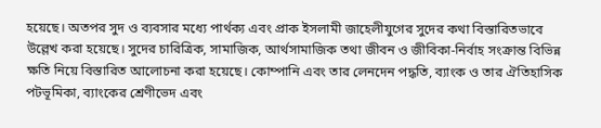হয়েছে। অতপর সুদ ও ব্যবসার মধ্যে পার্থক্য এবং প্রাক ইসলামী জাহেলীযুগের সুদের কথা বিস্তারিতভাবে উল্লেখ করা হয়েছে। সুদের চারিত্রিক, সামাজিক, আর্থসামাজিক তথা জীবন ও জীবিকা-নির্বাহ সংক্রান্ত বিভিন্ন ক্ষতি নিয়ে বিস্তারিত আলোচনা করা হয়েছে। কোম্পানি এবং তার লেনদেন পদ্ধতি, ব্যাংক ও তার ঐতিহাসিক পটভূমিকা, ব্যাংকের শ্রেণীভেদ এবং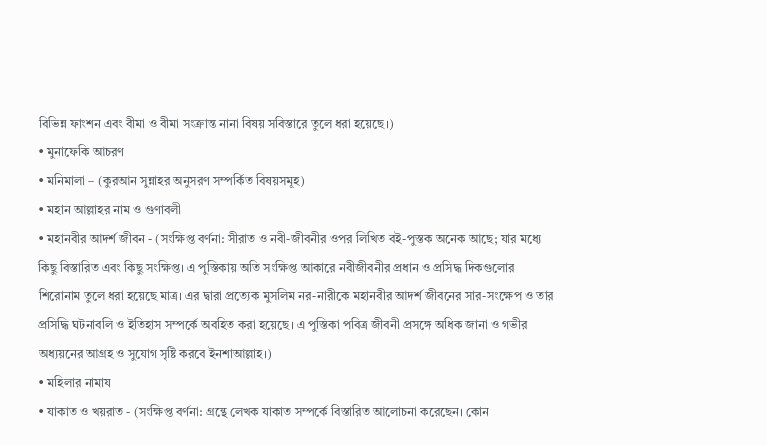বিভিন্ন ফাংশন এবং বীমা ও বীমা সংক্রান্ত নানা বিষয় সবিস্তারে তুলে ধরা হয়েছে।)
• মুনাফেকি আচরণ
• মনিমালা – (কুরআন সুন্নাহর অনুসরণ সম্পর্কিত বিষয়সমূহ)
• মহান আল্লাহর নাম ও গুণাবলী
• মহানবীর আদর্শ জীবন - (সংক্ষিপ্ত বর্ণনা: সীরাত ও নবী-জীবনীর ওপর লিখিত বই-পুস্তক অনেক আছে; যার মধ্যে কিছু বিস্তারিত এবং কিছু সংক্ষিপ্ত। এ পুস্তিকায় অতি সংক্ষিপ্ত আকারে নবীজীবনীর প্রধান ও প্রসিদ্ধ দিকগুলোর শিরোনাম তুলে ধরা হয়েছে মাত্র। এর দ্বারা প্রত্যেক মুসলিম নর-নারীকে মহানবীর আদর্শ জীবনের সার-সংক্ষেপ ও তার প্রসিদ্ধি ঘটনাবলি ও ইতিহাস সম্পর্কে অবহিত করা হয়েছে। এ পুস্তিকা পবিত্র জীবনী প্রসঙ্গে অধিক জানা ও গভীর অধ্যয়নের আগ্রহ ও সুযোগ সৃষ্টি করবে ইনশাআল্লাহ।)
• মহিলার নামায
• যাকাত ও খয়রাত - (সংক্ষিপ্ত বর্ণনা: গ্রন্থে লেখক যাকাত সম্পর্কে বিস্তারিত আলোচনা করেছেন। কোন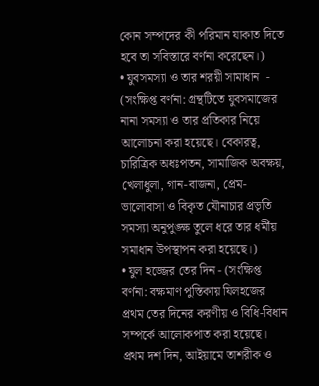কোন সম্পদের কী পরিমান যাকাত দিতে হবে তা সবিস্তারে বর্ণনা করেছেন।)
• যুবসমস্যা ও তার শরয়ী সামাধান  - (সংক্ষিপ্ত বর্ণনা: গ্রন্থটিতে যুবসমাজের নানা সমস্যা ও তার প্রতিকার নিয়ে আলোচনা করা হয়েছে। বেকারত্ব, চারিত্রিক অধঃপতন, সামাজিক অবক্ষয়, খেলাধুলা, গান-বাজনা, প্রেম-ভালোবাসা ও বিকৃত যৌনাচার প্রভৃতি সমস্যা অনুপুঙ্ক্ষ তুলে ধরে তার ধর্মীয় সমাধান উপস্থাপন করা হয়েছে।)
• যুল হজ্জের তের দিন - (সংক্ষিপ্ত বর্ণনা: বক্ষমাণ পুস্তিকায় যিলহজের প্রথম তের দিনের করণীয় ও বিধি-বিধান সম্পর্কে আলোকপাত করা হয়েছে। প্রথম দশ দিন, আইয়ামে তাশরীক ও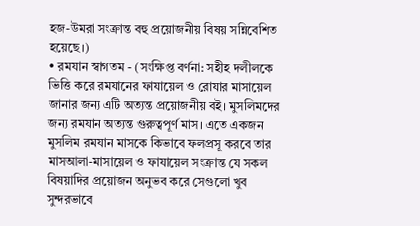হজ-উমরা সংক্রান্ত বহু প্রয়োজনীয় বিষয় সন্নিবেশিত হয়েছে।)
• রমযান স্বাগতম - (সংক্ষিপ্ত বর্ণনা: সহীহ দলীলকে ভিত্তি করে রমযানের ফাযায়েল ও রোযার মাসায়েল জানার জন্য এটি অত্যন্ত প্রয়োজনীয় বই। মুসলিমদের জন্য রমযান অত্যন্ত গুরুত্বপূর্ণ মাস। এতে একজন মুসলিম রমযান মাসকে কিভাবে ফলপ্রসূ করবে তার মাসআলা-মাসায়েল ও ফাযায়েল সংক্রান্ত যে সকল বিষয়াদির প্রয়োজন অনুভব করে সেগুলো খুব সুন্দরভাবে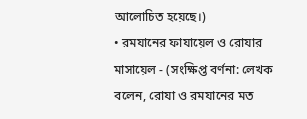আলোচিত হয়েছে।)
• রমযানের ফাযায়েল ও রোযার মাসায়েল - (সংক্ষিপ্ত বর্ণনা: লেখক বলেন, রোযা ও রমযানের মত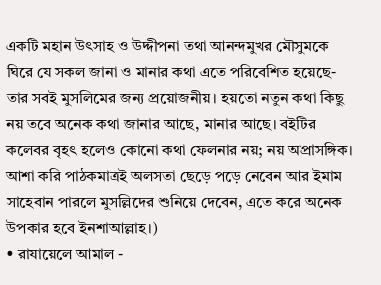একটি মহান উৎসাহ ও উদ্দীপনা তথা আনন্দমুখর মৌসুমকে ঘিরে যে সকল জানা ও মানার কথা এতে পরিবেশিত হয়েছে- তার সবই মুসলিমের জন্য প্রয়োজনীয়। হয়তো নতুন কথা কিছু নয় তবে অনেক কথা জানার আছে, মানার আছে। বইটির কলেবর বৃহৎ হলেও কোনো কথা ফেলনার নয়; নয় অপ্রাসঙ্গিক। আশা করি পাঠকমাত্রই অলসতা ছেড়ে পড়ে নেবেন আর ইমাম সাহেবান পারলে মুসল্লিদের শুনিয়ে দেবেন, এতে করে অনেক উপকার হবে ইনশাআল্লাহ।)
• রাযায়েলে আমাল -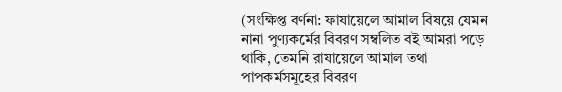(সংক্ষিপ্ত বর্ণনা: ফাযায়েলে আমাল বিষয়ে যেমন নানা পুণ্যকর্মের বিবরণ সম্বলিত বই আমরা পড়ে থাকি, তেমনি রাযায়েলে আমাল তথা পাপকর্মসমূহের বিবরণ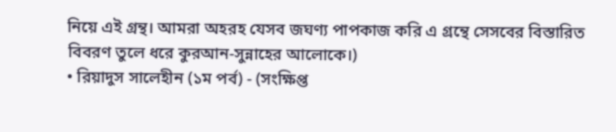নিয়ে এই গ্রন্থ। আমরা অহরহ যেসব জঘণ্য পাপকাজ করি এ গ্রন্থে সেসবের বিস্তারিত বিবরণ তুলে ধরে কুরআন-সুন্নাহের আলোকে।)
• রিয়াদুস সালেহীন (১ম পর্ব) - (সংক্ষিপ্ত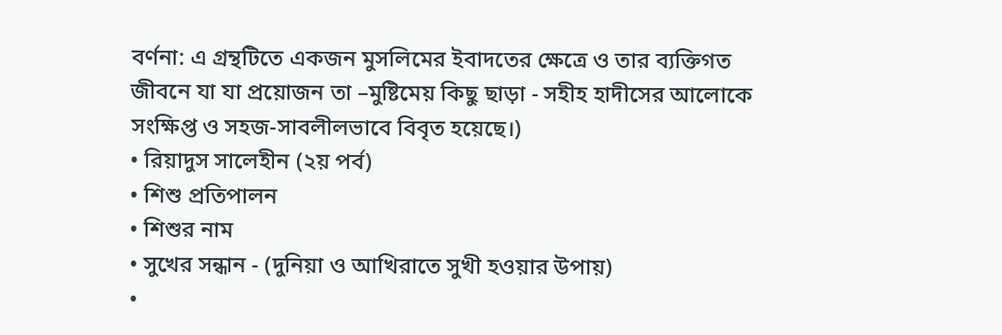বর্ণনা: এ গ্রন্থটিতে একজন মুসলিমের ইবাদতের ক্ষেত্রে ও তার ব্যক্তিগত জীবনে যা যা প্রয়োজন তা –মুষ্টিমেয় কিছু ছাড়া - সহীহ হাদীসের আলোকে সংক্ষিপ্ত ও সহজ-সাবলীলভাবে বিবৃত হয়েছে।)
• রিয়াদুস সালেহীন (২য় পর্ব)
• শিশু প্রতিপালন
• শিশুর নাম
• সুখের সন্ধান - (দুনিয়া ও আখিরাতে সুখী হওয়ার উপায়)
•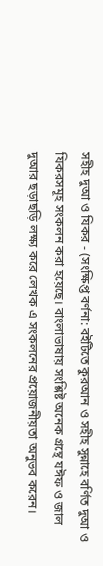সহীহ দুআ ও যিকর - (সংক্ষিপ্ত বর্ণনা: বইটিতে কুরআন ও সহীহ সুন্নাহে বর্ণিত দুআ ও যিকরসমূহ সংকলন করা হয়েছে। বাংলাভাষায় সংশ্লিষ্ট অনেক গ্রন্থে যঈফ ও জাল দুআর ছড়াছড়ি লক্ষ্য করে লেখক এ সংকলনের প্রয়োজনীয়তা অনুভব করেন।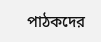পাঠকদের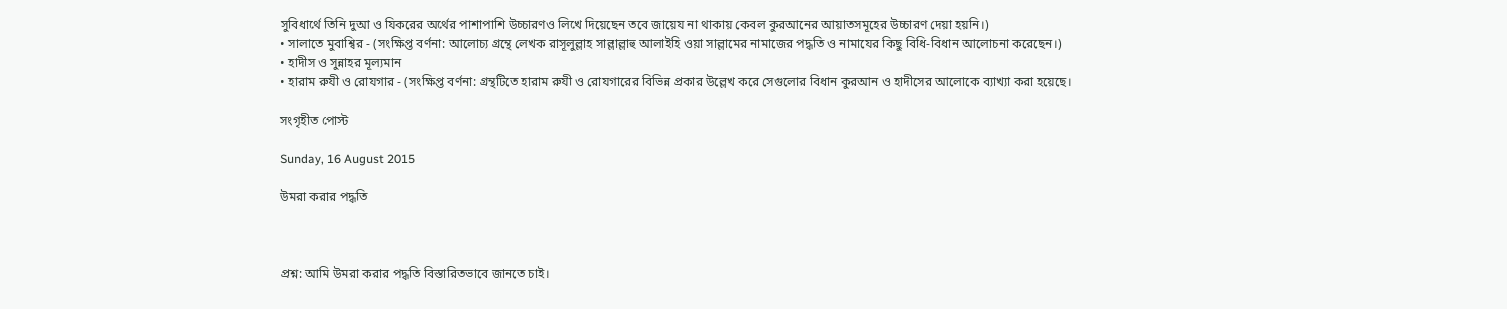সুবিধার্থে তিনি দুআ ও যিকরের অর্থের পাশাপাশি উচ্চারণও লিখে দিয়েছেন তবে জায়েয না থাকায় কেবল কুরআনের আয়াতসমূহের উচ্চারণ দেয়া হয়নি।)
• সালাতে মুবাশ্বির - (সংক্ষিপ্ত বর্ণনা: আলোচ্য গ্রন্থে লেখক রাসূলুল্লাহ সাল্লাল্লাহু আলাইহি ওয়া সাল্লামের নামাজের পদ্ধতি ও নামাযের কিছু বিধি-বিধান আলোচনা করেছেন।)
• হাদীস ও সুন্নাহর মূল্যমান
• হারাম রুযী ও রোযগার - (সংক্ষিপ্ত বর্ণনা: গ্রন্থটিতে হারাম রুযী ও রোযগারের বিভিন্ন প্রকার উল্লেখ করে সেগুলোর বিধান কুরআন ও হাদীসের আলোকে ব্যাখ্যা করা হয়েছে।

সংগৃহীত পোস্ট

Sunday, 16 August 2015

উমরা করার পদ্ধতি



প্রশ্ন: আমি উমরা করার পদ্ধতি বিস্তারিতভাবে জানতে চাই।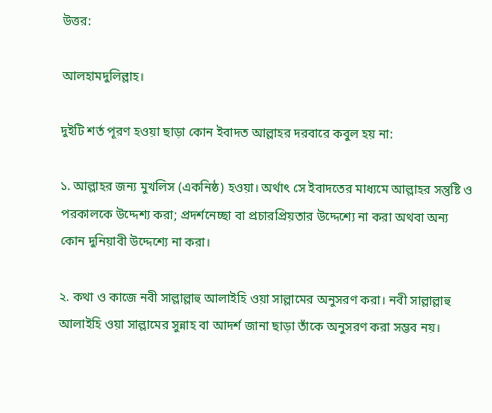উত্তর:

আলহামদুলিল্লাহ।

দুইটি শর্ত পূরণ হওয়া ছাড়া কোন ইবাদত আল্লাহর দরবারে কবুল হয় না:

১. আল্লাহর জন্য মুখলিস (একনিষ্ঠ) হওয়া। অর্থাৎ সে ইবাদতের মাধ্যমে আল্লাহর সন্তুষ্টি ও পরকালকে উদ্দেশ্য করা; প্রদর্শনেচ্ছা বা প্রচারপ্রিয়তার উদ্দেশ্যে না করা অথবা অন্য কোন দুনিয়াবী উদ্দেশ্যে না করা।

২. কথা ও কাজে নবী সাল্লাল্লাহু আলাইহি ওয়া সাল্লামের অনুসরণ করা। নবী সাল্লাল্লাহু আলাইহি ওয়া সাল্লামের সুন্নাহ বা আদর্শ জানা ছাড়া তাঁকে অনুসরণ করা সম্ভব নয়।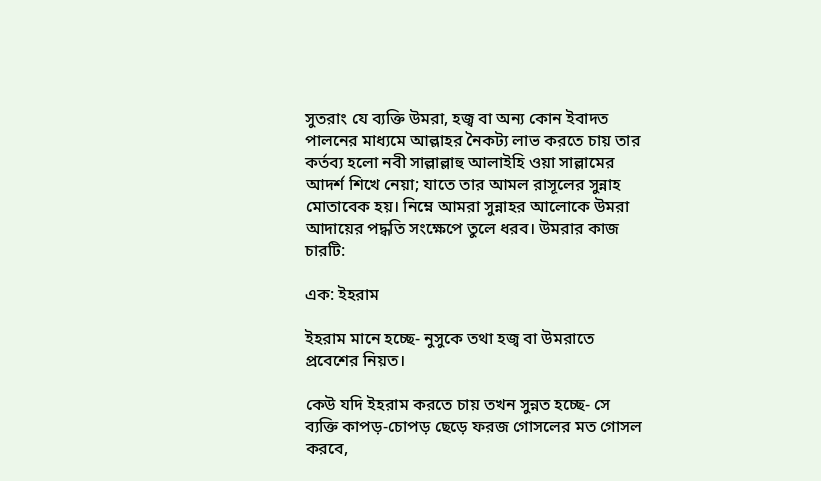সুতরাং যে ব্যক্তি উমরা, হজ্ব বা অন্য কোন ইবাদত পালনের মাধ্যমে আল্লাহর নৈকট্য লাভ করতে চায় তার কর্তব্য হলো নবী সাল্লাল্লাহু আলাইহি ওয়া সাল্লামের আদর্শ শিখে নেয়া; যাতে তার আমল রাসূলের সুন্নাহ মোতাবেক হয়। নিম্নে আমরা সুন্নাহর আলোকে উমরা আদায়ের পদ্ধতি সংক্ষেপে তুলে ধরব। উমরার কাজ চারটি:

এক: ইহরাম

ইহরাম মানে হচ্ছে- নুসুকে তথা হজ্ব বা উমরাতে প্রবেশের নিয়ত।

কেউ যদি ইহরাম করতে চায় তখন সুন্নত হচ্ছে- সে ব্যক্তি কাপড়-চোপড় ছেড়ে ফরজ গোসলের মত গোসল করবে,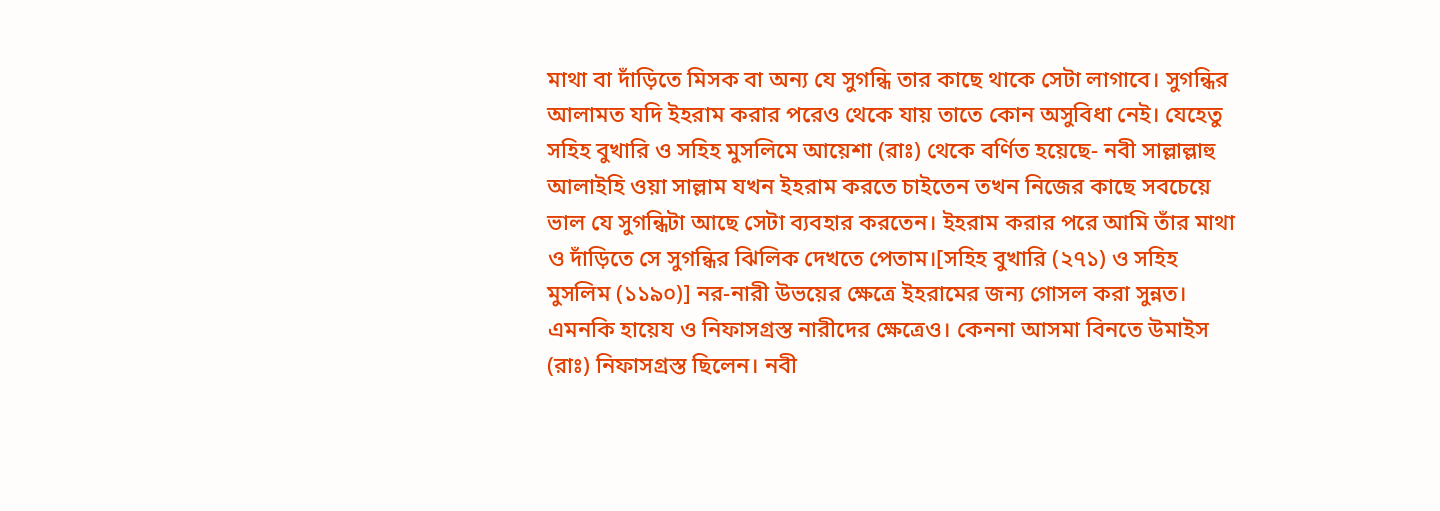মাথা বা দাঁড়িতে মিসক বা অন্য যে সুগন্ধি তার কাছে থাকে সেটা লাগাবে। সুগন্ধির আলামত যদি ইহরাম করার পরেও থেকে যায় তাতে কোন অসুবিধা নেই। যেহেতু সহিহ বুখারি ও সহিহ মুসলিমে আয়েশা (রাঃ) থেকে বর্ণিত হয়েছে- নবী সাল্লাল্লাহু আলাইহি ওয়া সাল্লাম যখন ইহরাম করতে চাইতেন তখন নিজের কাছে সবচেয়ে ভাল যে সুগন্ধিটা আছে সেটা ব্যবহার করতেন। ইহরাম করার পরে আমি তাঁর মাথা ও দাঁড়িতে সে সুগন্ধির ঝিলিক দেখতে পেতাম।[সহিহ বুখারি (২৭১) ও সহিহ মুসলিম (১১৯০)] নর-নারী উভয়ের ক্ষেত্রে ইহরামের জন্য গোসল করা সুন্নত। এমনকি হায়েয ও নিফাসগ্রস্ত নারীদের ক্ষেত্রেও। কেননা আসমা বিনতে উমাইস (রাঃ) নিফাসগ্রস্ত ছিলেন। নবী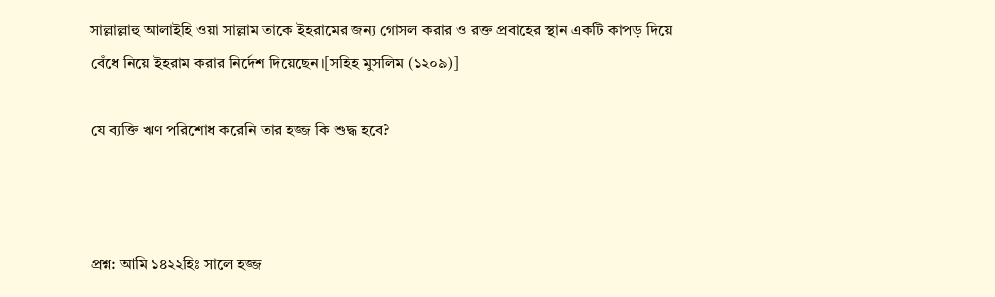সাল্লাল্লাহু আলাইহি ওয়া সাল্লাম তাকে ইহরামের জন্য গোসল করার ও রক্ত প্রবাহের স্থান একটি কাপড় দিয়ে বেঁধে নিয়ে ইহরাম করার নির্দেশ দিয়েছেন।[সহিহ মুসলিম (১২০৯)]

যে ব্যক্তি ঋণ পরিশোধ করেনি তার হজ্জ কি শুদ্ধ হবে?



প্রশ্ন: আমি ১৪২২হিঃ সালে হজ্জ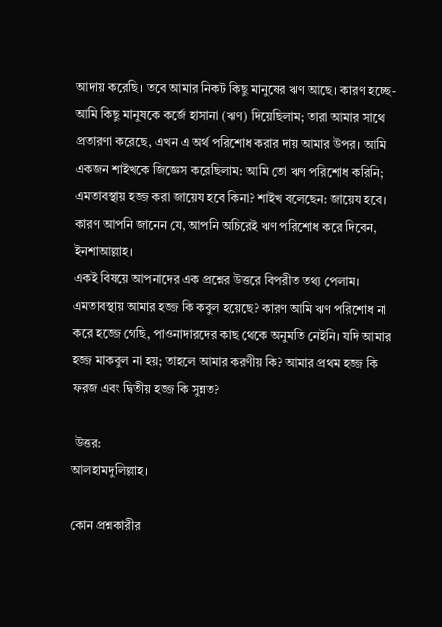আদায় করেছি। তবে আমার নিকট কিছু মানুষের ঋণ আছে। কারণ হচ্ছে- আমি কিছু মানুষকে কর্জে হাসানা (ঋণ) দিয়েছিলাম; তারা আমার সাথে প্রতারণা করেছে, এখন এ অর্থ পরিশোধ করার দায় আমার উপর। আমি একজন শাইখকে জিজ্ঞেস করেছিলাম: আমি তো ঋণ পরিশোধ করিনি; এমতাবস্থায় হজ্জ করা জায়েয হবে কিনা? শাইখ বলেছেন: জায়েয হবে। কারণ আপনি জানেন যে, আপনি অচিরেই ঋণ পরিশোধ করে দিবেন, ইনশাআল্লাহ।
একই বিষয়ে আপনাদের এক প্রশ্নের উত্তরে বিপরীত তথ্য পেলাম। এমতাবস্থায় আমার হজ্জ কি কবুল হয়েছে? কারণ আমি ঋণ পরিশোধ না করে হজ্জে গেছি, পাওনাদারদের কাছ থেকে অনুমতি নেইনি। যদি আমার হজ্জ মাকবুল না হয়; তাহলে আমার করণীয় কি? আমার প্রথম হজ্জ কি ফরজ এবং দ্বিতীয় হজ্জ কি সুন্নত?

 উত্তর:
আলহামদুলিল্লাহ।

কোন প্রশ্নকারীর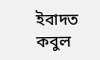ইবাদত কবুল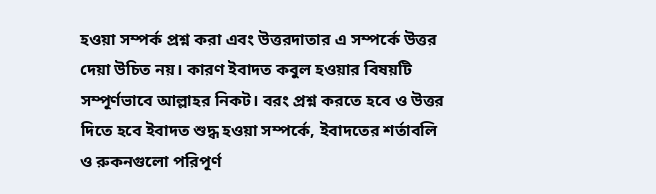হওয়া সম্পর্ক প্রশ্ন করা এবং উত্তরদাতার এ সম্পর্কে উত্তর দেয়া উচিত নয়। কারণ ইবাদত কবুল হওয়ার বিষয়টি সম্পূর্ণভাবে আল্লাহর নিকট। বরং প্রশ্ন করতে হবে ও উত্তর দিতে হবে ইবাদত শুদ্ধ হওয়া সম্পর্কে, ইবাদতের শর্তাবলি ও রুকনগুলো পরিপূর্ণ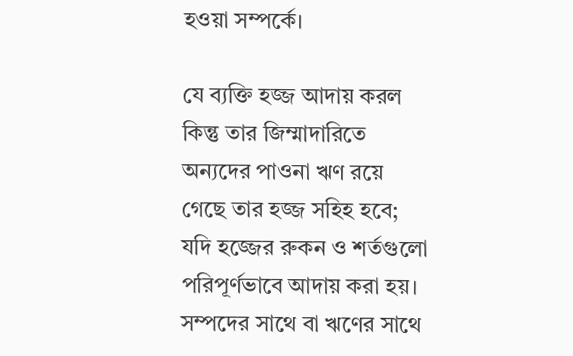হওয়া সম্পর্কে।

যে ব্যক্তি হজ্জ আদায় করল কিন্তু তার জিম্মাদারিতে অন্যদের পাওনা ঋণ রয়ে গেছে তার হজ্জ সহিহ হবে; যদি হজ্জের রুকন ও শর্তগুলো পরিপূর্ণভাবে আদায় করা হয়। সম্পদের সাথে বা ঋণের সাথে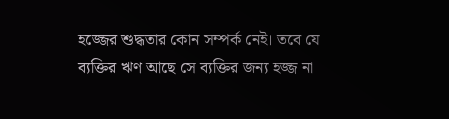হজ্জের শুদ্ধতার কোন সম্পর্ক নেই। তবে যে ব্যক্তির ঋণ আছে সে ব্যক্তির জন্য হজ্জ না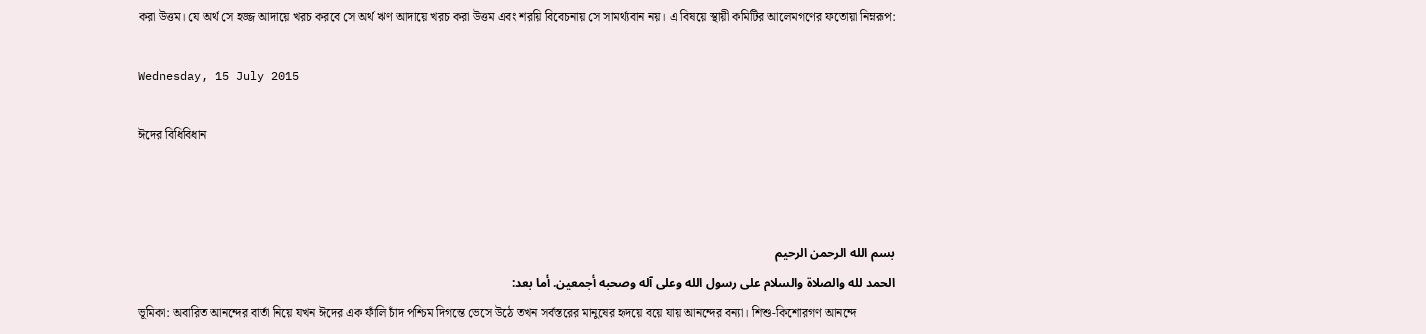করা উত্তম। যে অর্থ সে হজ্জ আদায়ে খরচ করবে সে অর্থ ঋণ আদায়ে খরচ করা উত্তম এবং শরয়ি বিবেচনায় সে সামর্থ্যবান নয়। এ বিষয়ে স্থায়ী কমিটির আলেমগণের ফতোয়া নিম্নরূপ:

Wednesday, 15 July 2015

ঈদের বিধিবিধান



بسم الله الرحمن الرحيم
الحمد لله والصلاة والسلام على رسول الله وعلى آله وصحبه أجمعين. أما بعد:
ভূমিকা: অবারিত আনন্দের বার্তা নিয়ে যখন ঈদের এক ফাঁলি চাঁদ পশ্চিম দিগন্তে ভেসে উঠে তখন সর্বস্তরের মানুষের হৃদয়ে বয়ে যায় আনন্দের বন্যা। শিশু-কিশোরগণ আনন্দে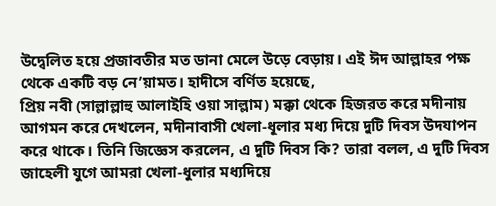উদ্বেলিত হয়ে প্রজাবতীর মত ডানা মেলে উড়ে বেড়ায়। এই ঈদ আল্লাহর পক্ষ থেকে একটি বড় নে’য়ামত। হাদীসে বর্ণিত হয়েছে,
প্রিয় নবী (সাল্লাল্লাহু আলাইহি ওয়া সাল্লাম) মক্কা থেকে হিজরত করে মদীনায় আগমন করে দেখলেন, মদীনাবাসী খেলা-ধূলার মধ্য দিয়ে দুটি দিবস উদযাপন করে থাকে। তিনি জিজ্ঞেস করলেন, এ দুটি দিবস কি? তারা বলল, এ দুটি দিবস জাহেলী যুগে আমরা খেলা-ধুলার মধ্যদিয়ে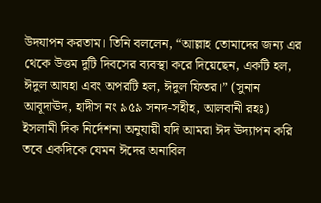উদযাপন করতাম। তিনি বললেন, “আল্লাহ তোমাদের জন্য এর থেকে উত্তম দুটি দিবসের ব্যবস্থা করে দিয়েছেন, একটি হল, ঈদুল আযহা এবং অপরটি হল, ঈদুল ফিতর।” (সুনান আবূদাঊদ, হাদীস নং ৯৫৯ সনদ-সহীহ, আলবানী রহঃ)
ইসলামী দিক নির্দেশনা অনুযায়ী যদি আমরা ঈদ ঊদ্যাপন করি তবে একদিকে যেমন ঈদের অনাবিল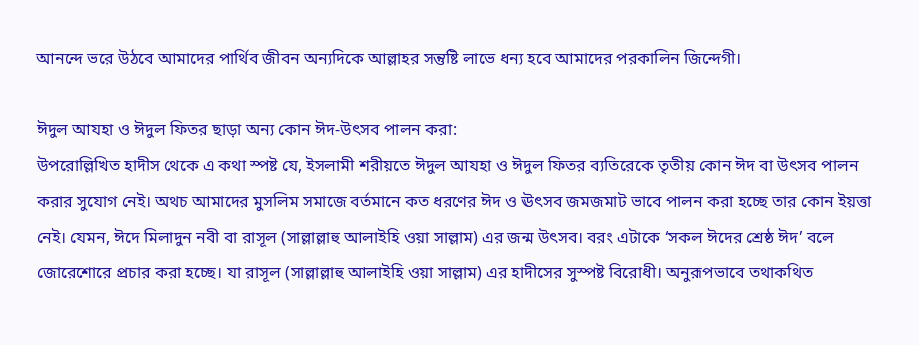আনন্দে ভরে উঠবে আমাদের পার্থিব জীবন অন্যদিকে আল্লাহর সন্তুষ্টি লাভে ধন্য হবে আমাদের পরকালিন জিন্দেগী।

ঈদুল আযহা ও ঈদুল ফিতর ছাড়া অন্য কোন ঈদ-উৎসব পালন করা:
উপরোল্লিখিত হাদীস থেকে এ কথা স্পষ্ট যে, ইসলামী শরীয়তে ঈদুল আযহা ও ঈদুল ফিতর ব্যতিরেকে তৃতীয় কোন ঈদ বা উৎসব পালন করার সুযোগ নেই। অথচ আমাদের মুসলিম সমাজে বর্তমানে কত ধরণের ঈদ ও ঊৎসব জমজমাট ভাবে পালন করা হচ্ছে তার কোন ইয়ত্তা নেই। যেমন, ঈদে মিলাদুন নবী বা রাসূল (সাল্লাল্লাহু আলাইহি ওয়া সাল্লাম) এর জন্ম উৎসব। বরং এটাকে ‘সকল ঈদের শ্রেষ্ঠ ঈদ’ বলে জোরেশোরে প্রচার করা হচ্ছে। যা রাসূল (সাল্লাল্লাহু আলাইহি ওয়া সাল্লাম) এর হাদীসের সুস্পষ্ট বিরোধী। অনুরূপভাবে তথাকথিত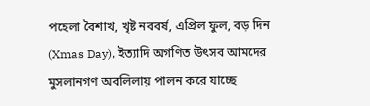পহেলা বৈশাখ, খৃষ্ট নববর্ষ, এপ্রিল ফুল, বড় দিন (Xmas Day), ইত্যাদি অগণিত উৎসব আমদের মুসলানগণ অবলিলায় পালন করে যাচ্ছে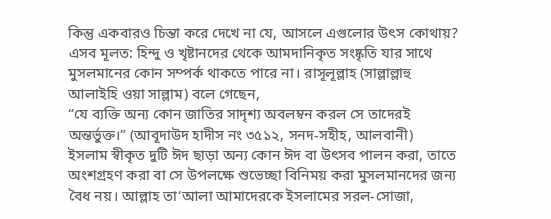কিন্তু একবারও চিন্তা করে দেখে না যে, আসলে এগুলোর উৎস কোথায়? এসব মূলত: হিন্দু ও খৃষ্টানদের থেকে আমদানিকৃত সংষ্কৃতি যার সাথে মুসলমানের কোন সম্পর্ক থাকতে পারে না। রাসূলূল্লাহ (সাল্লাল্লাহু আলাইহি ওয়া সাল্লাম) বলে গেছেন,
“যে ব্যক্তি অন্য কোন জাতির সাদৃশ্য অবলম্বন করল সে তাদেরই অন্তর্ভুক্ত।” (আবূদাউদ হাদীস নং ৩৫১২, সনদ-সহীহ, আলবানী)
ইসলাম স্বীকৃত দুটি ঈদ ছাড়া অন্য কোন ঈদ বা উৎসব পালন করা, তাতে অংশগ্রহণ করা বা সে উপলক্ষে শুভেচ্ছা বিনিময় করা মুসলমানদের জন্য বৈধ নয়। আল্লাহ তা‘আলা আমাদেরকে ইসলামের সরল-সোজা,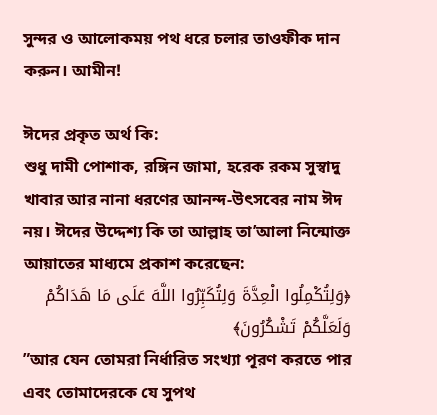সুন্দর ও আলোকময় পথ ধরে চলার তাওফীক দান করুন। আমীন!

ঈদের প্রকৃত অর্থ কি:
শুধু দামী পোশাক, রঙ্গিন জামা, হরেক রকম সুস্বাদু খাবার আর নানা ধরণের আনন্দ-উৎসবের নাম ঈদ নয়। ঈদের উদ্দেশ্য কি তা আল্লাহ তা’আলা নিন্মোক্ত আয়াতের মাধ্যমে প্রকাশ করেছেন:
﴿وَلِتُكْمِلُوا الْعِدَّةَ وَلِتُكَبِّرُوا اللَّهَ عَلَى مَا هَدَاكُمْ وَلَعَلَّكُمْ تَشْكُرُونَ﴾
”আর যেন তোমরা নির্ধারিত সংখ্যা পূরণ করতে পার এবং তোমাদেরকে যে সুপথ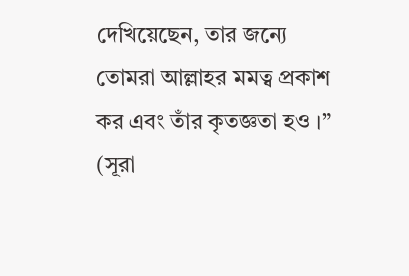দেখিয়েছেন, তার জন্যে তোমরা আল্লাহর মমত্ব প্রকাশ কর এবং তাঁর কৃতজ্ঞতা হও ।” (সূরা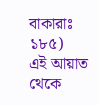বাকারাঃ ১৮৫)
এই আয়াত থেকে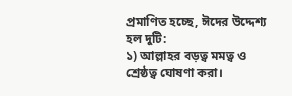প্রমাণিত হচ্ছে, ঈদের উদ্দেশ্য হল দুটি:
১) আল্লাহর বড়ত্ব মমত্ব ও শ্রেষ্ঠত্ব ঘোষণা করা।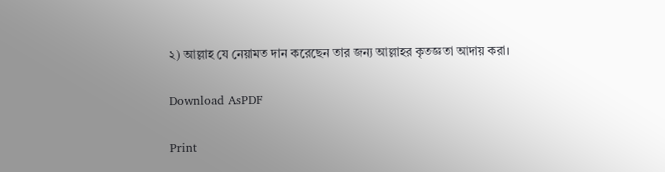২) আল্লাহ যে নেয়ামত দান করেছেন তার জন্য আল্লাহর কৃতজ্ঞতা আদায় করা।

Download AsPDF

Print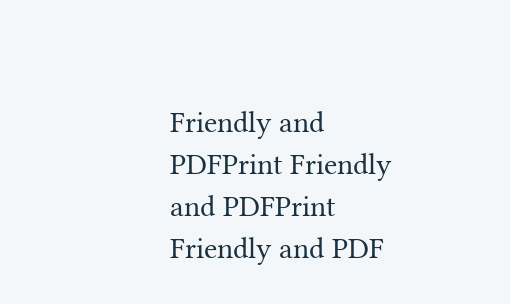Friendly and PDFPrint Friendly and PDFPrint Friendly and PDF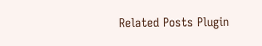Related Posts Plugin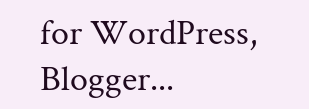for WordPress, Blogger...